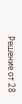Решение от 28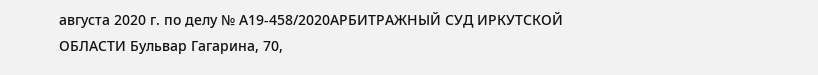августа 2020 г. по делу № А19-458/2020АРБИТРАЖНЫЙ СУД ИРКУТСКОЙ ОБЛАСТИ Бульвар Гагарина, 70,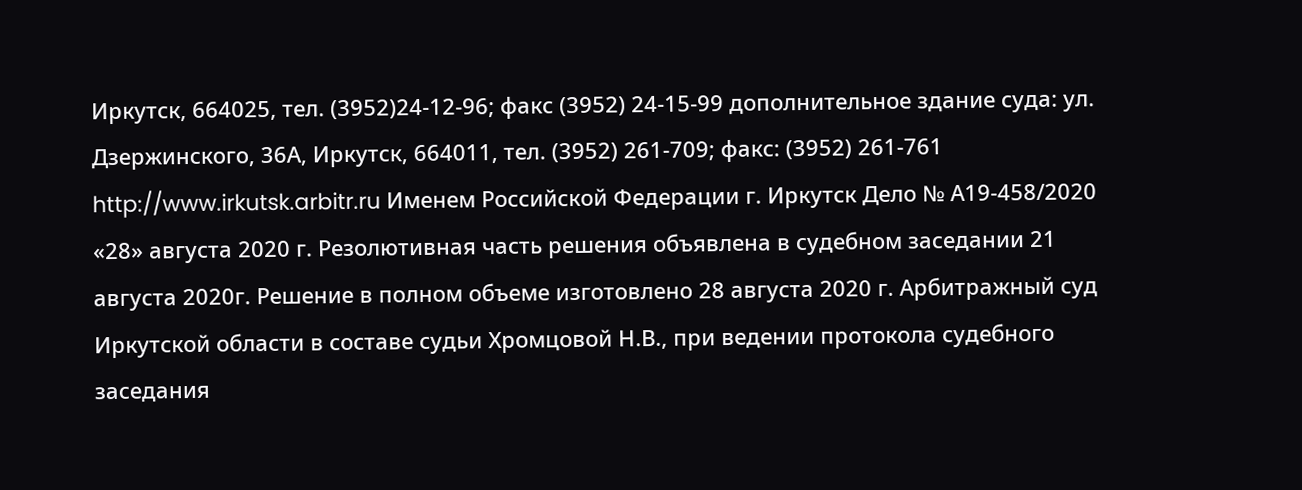Иркутск, 664025, тел. (3952)24-12-96; факс (3952) 24-15-99 дополнительное здание суда: ул. Дзержинского, 36А, Иркутск, 664011, тел. (3952) 261-709; факс: (3952) 261-761 http://www.irkutsk.arbitr.ru Именем Российской Федерации г. Иркутск Дело № А19-458/2020 «28» августа 2020 г. Резолютивная часть решения объявлена в судебном заседании 21 августа 2020г. Решение в полном объеме изготовлено 28 августа 2020 г. Арбитражный суд Иркутской области в составе судьи Хромцовой Н.В., при ведении протокола судебного заседания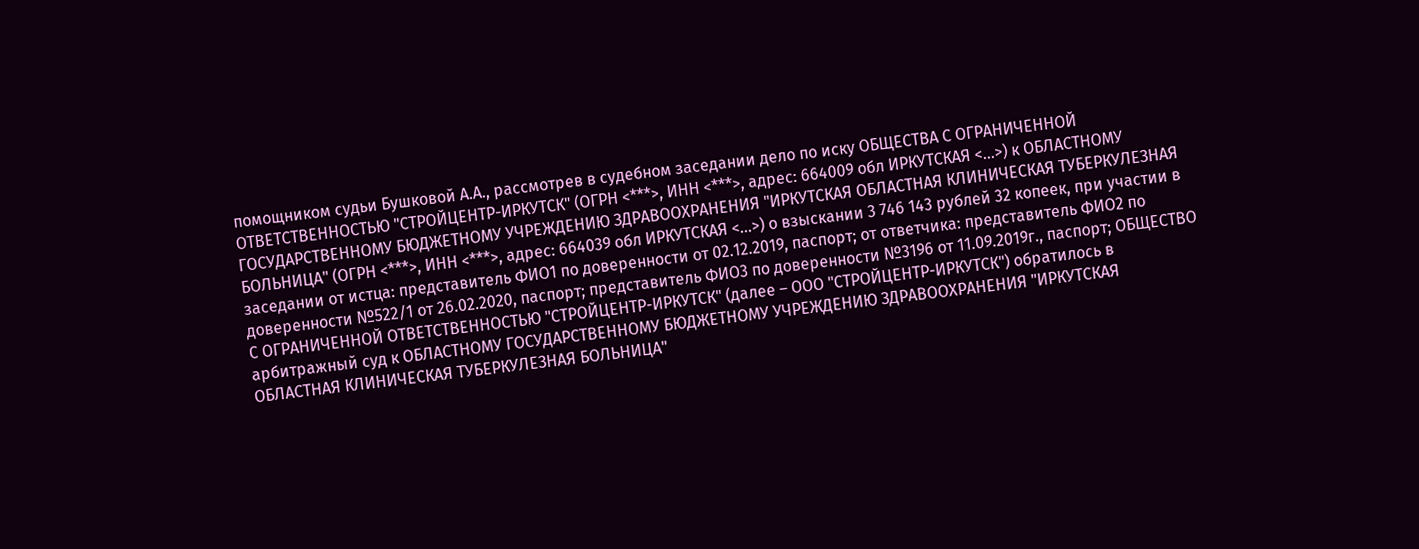помощником судьи Бушковой А.А., рассмотрев в судебном заседании дело по иску ОБЩЕСТВА С ОГРАНИЧЕННОЙ ОТВЕТСТВЕННОСТЬЮ "СТРОЙЦЕНТР-ИРКУТСК" (ОГРН <***>, ИНН <***>, адрес: 664009 обл ИРКУТСКАЯ <...>) к ОБЛАСТНОМУ ГОСУДАРСТВЕННОМУ БЮДЖЕТНОМУ УЧРЕЖДЕНИЮ ЗДРАВООХРАНЕНИЯ "ИРКУТСКАЯ ОБЛАСТНАЯ КЛИНИЧЕСКАЯ ТУБЕРКУЛЕЗНАЯ БОЛЬНИЦА" (ОГРН <***>, ИНН <***>, адрес: 664039 обл ИРКУТСКАЯ <...>) о взыскании 3 746 143 рублей 32 копеек, при участии в заседании от истца: представитель ФИО1 по доверенности от 02.12.2019, паспорт; от ответчика: представитель ФИО2 по доверенности №522/1 от 26.02.2020, паспорт; представитель ФИО3 по доверенности №3196 от 11.09.2019г., паспорт; ОБЩЕСТВО С ОГРАНИЧЕННОЙ ОТВЕТСТВЕННОСТЬЮ "СТРОЙЦЕНТР-ИРКУТСК" (далее – ООО "СТРОЙЦЕНТР-ИРКУТСК") обратилось в арбитражный суд к ОБЛАСТНОМУ ГОСУДАРСТВЕННОМУ БЮДЖЕТНОМУ УЧРЕЖДЕНИЮ ЗДРАВООХРАНЕНИЯ "ИРКУТСКАЯ ОБЛАСТНАЯ КЛИНИЧЕСКАЯ ТУБЕРКУЛЕЗНАЯ БОЛЬНИЦА"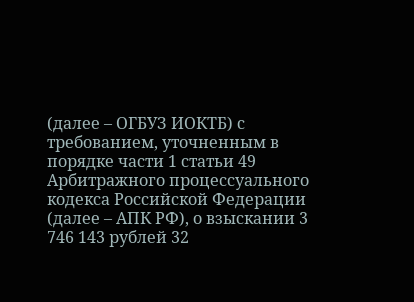(далее – ОГБУЗ ИОКТБ) с требованием, уточненным в порядке части 1 статьи 49 Арбитражного процессуального кодекса Российской Федерации (далее – АПК РФ), о взыскании 3 746 143 рублей 32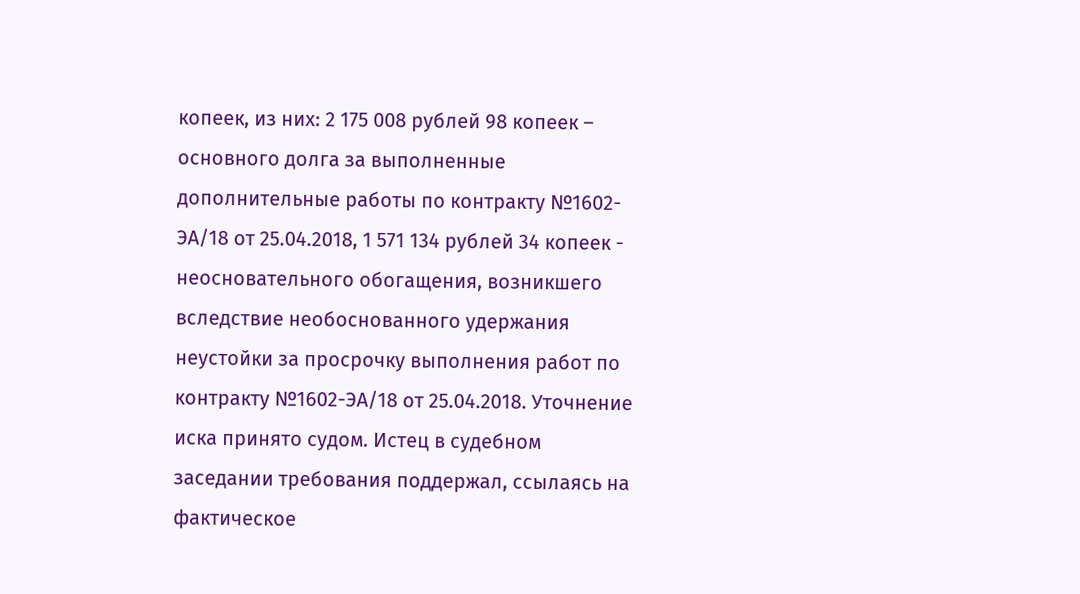копеек, из них: 2 175 008 рублей 98 копеек – основного долга за выполненные дополнительные работы по контракту №1602-ЭА/18 от 25.04.2018, 1 571 134 рублей 34 копеек - неосновательного обогащения, возникшего вследствие необоснованного удержания неустойки за просрочку выполнения работ по контракту №1602-ЭА/18 от 25.04.2018. Уточнение иска принято судом. Истец в судебном заседании требования поддержал, ссылаясь на фактическое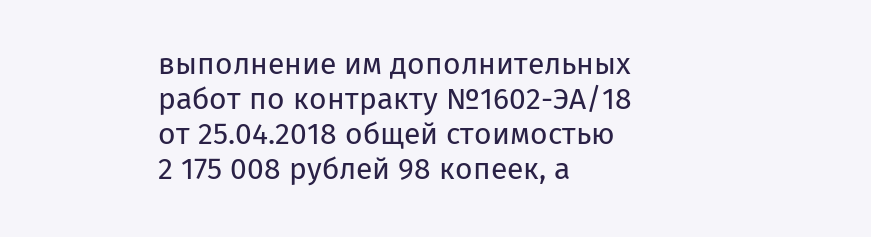выполнение им дополнительных работ по контракту №1602-ЭА/18 от 25.04.2018 общей стоимостью 2 175 008 рублей 98 копеек, а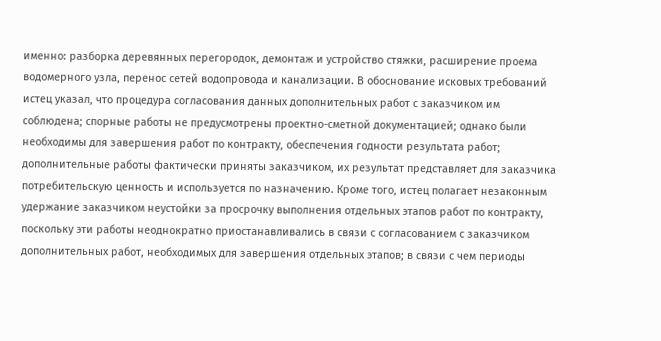именно: разборка деревянных перегородок, демонтаж и устройство стяжки, расширение проема водомерного узла, перенос сетей водопровода и канализации. В обоснование исковых требований истец указал, что процедура согласования данных дополнительных работ с заказчиком им соблюдена; спорные работы не предусмотрены проектно-сметной документацией; однако были необходимы для завершения работ по контракту, обеспечения годности результата работ; дополнительные работы фактически приняты заказчиком, их результат представляет для заказчика потребительскую ценность и используется по назначению. Кроме того, истец полагает незаконным удержание заказчиком неустойки за просрочку выполнения отдельных этапов работ по контракту, поскольку эти работы неоднократно приостанавливались в связи с согласованием с заказчиком дополнительных работ, необходимых для завершения отдельных этапов; в связи с чем периоды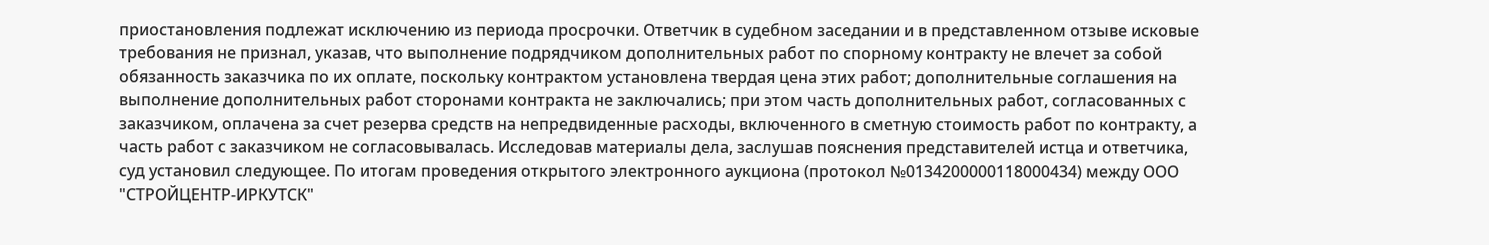приостановления подлежат исключению из периода просрочки. Ответчик в судебном заседании и в представленном отзыве исковые требования не признал, указав, что выполнение подрядчиком дополнительных работ по спорному контракту не влечет за собой обязанность заказчика по их оплате, поскольку контрактом установлена твердая цена этих работ; дополнительные соглашения на выполнение дополнительных работ сторонами контракта не заключались; при этом часть дополнительных работ, согласованных с заказчиком, оплачена за счет резерва средств на непредвиденные расходы, включенного в сметную стоимость работ по контракту, а часть работ с заказчиком не согласовывалась. Исследовав материалы дела, заслушав пояснения представителей истца и ответчика, суд установил следующее. По итогам проведения открытого электронного аукциона (протокол №0134200000118000434) между ООО "СТРОЙЦЕНТР-ИРКУТСК"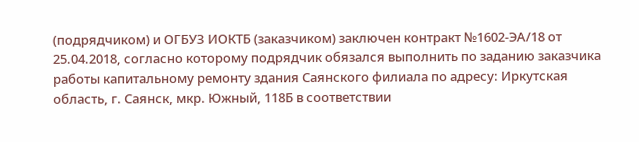(подрядчиком) и ОГБУЗ ИОКТБ (заказчиком) заключен контракт №1602-ЭА/18 от 25.04.2018, согласно которому подрядчик обязался выполнить по заданию заказчика работы капитальному ремонту здания Саянского филиала по адресу: Иркутская область, г. Саянск, мкр. Южный, 118Б в соответствии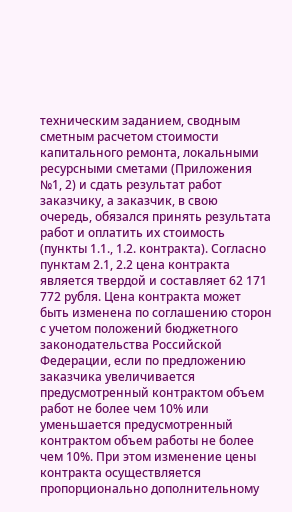техническим заданием, сводным сметным расчетом стоимости капитального ремонта, локальными ресурсными сметами (Приложения №1, 2) и сдать результат работ заказчику, а заказчик, в свою очередь, обязался принять результата работ и оплатить их стоимость (пункты 1.1., 1.2. контракта). Согласно пунктам 2.1, 2.2 цена контракта является твердой и составляет 62 171 772 рубля. Цена контракта может быть изменена по соглашению сторон с учетом положений бюджетного законодательства Российской Федерации, если по предложению заказчика увеличивается предусмотренный контрактом объем работ не более чем 10% или уменьшается предусмотренный контрактом объем работы не более чем 10%. При этом изменение цены контракта осуществляется пропорционально дополнительному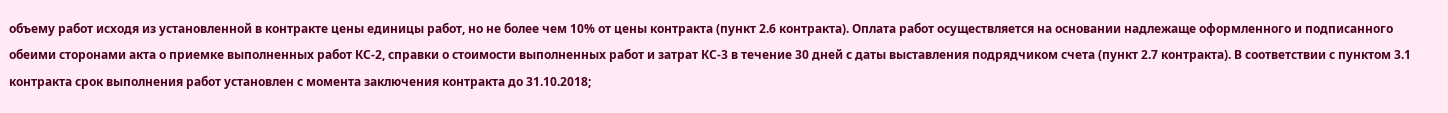объему работ исходя из установленной в контракте цены единицы работ, но не более чем 10% от цены контракта (пункт 2.6 контракта). Оплата работ осуществляется на основании надлежаще оформленного и подписанного обеими сторонами акта о приемке выполненных работ КС-2, справки о стоимости выполненных работ и затрат КС-3 в течение 30 дней с даты выставления подрядчиком счета (пункт 2.7 контракта). В соответствии с пунктом 3.1 контракта срок выполнения работ установлен с момента заключения контракта до 31.10.2018;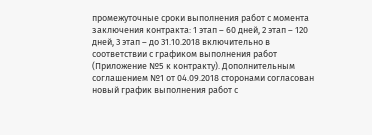промежуточные сроки выполнения работ с момента заключения контракта: 1 этап – 60 дней, 2 этап – 120 дней, 3 этап – до 31.10.2018 включительно в соответствии с графиком выполнения работ (Приложение №5 к контракту). Дополнительным соглашением №1 от 04.09.2018 сторонами согласован новый график выполнения работ с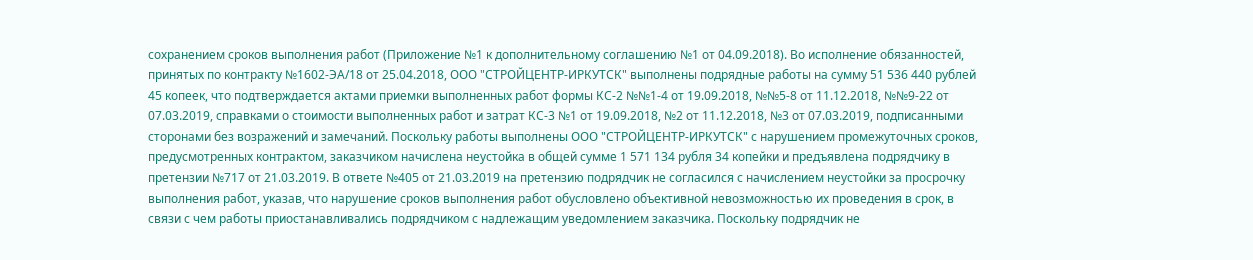сохранением сроков выполнения работ (Приложение №1 к дополнительному соглашению №1 от 04.09.2018). Во исполнение обязанностей, принятых по контракту №1602-ЭА/18 от 25.04.2018, ООО "СТРОЙЦЕНТР-ИРКУТСК" выполнены подрядные работы на сумму 51 536 440 рублей 45 копеек, что подтверждается актами приемки выполненных работ формы КС-2 №№1-4 от 19.09.2018, №№5-8 от 11.12.2018, №№9-22 от 07.03.2019, справками о стоимости выполненных работ и затрат КС-3 №1 от 19.09.2018, №2 от 11.12.2018, №3 от 07.03.2019, подписанными сторонами без возражений и замечаний. Поскольку работы выполнены ООО "СТРОЙЦЕНТР-ИРКУТСК" с нарушением промежуточных сроков, предусмотренных контрактом, заказчиком начислена неустойка в общей сумме 1 571 134 рубля 34 копейки и предъявлена подрядчику в претензии №717 от 21.03.2019. В ответе №405 от 21.03.2019 на претензию подрядчик не согласился с начислением неустойки за просрочку выполнения работ, указав, что нарушение сроков выполнения работ обусловлено объективной невозможностью их проведения в срок, в связи с чем работы приостанавливались подрядчиком с надлежащим уведомлением заказчика. Поскольку подрядчик не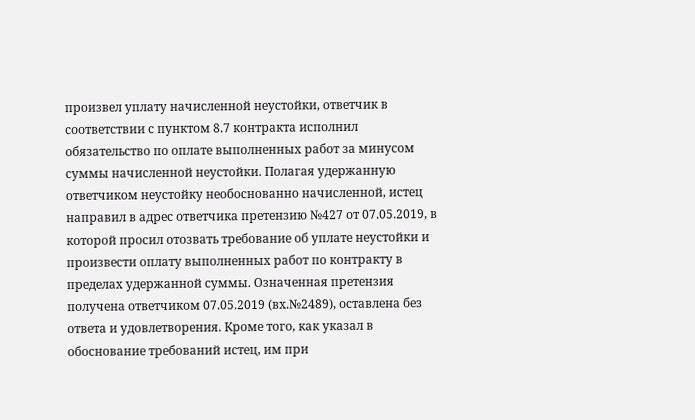произвел уплату начисленной неустойки, ответчик в соответствии с пунктом 8.7 контракта исполнил обязательство по оплате выполненных работ за минусом суммы начисленной неустойки. Полагая удержанную ответчиком неустойку необоснованно начисленной, истец направил в адрес ответчика претензию №427 от 07.05.2019, в которой просил отозвать требование об уплате неустойки и произвести оплату выполненных работ по контракту в пределах удержанной суммы. Означенная претензия получена ответчиком 07.05.2019 (вх.№2489), оставлена без ответа и удовлетворения. Кроме того, как указал в обоснование требований истец, им при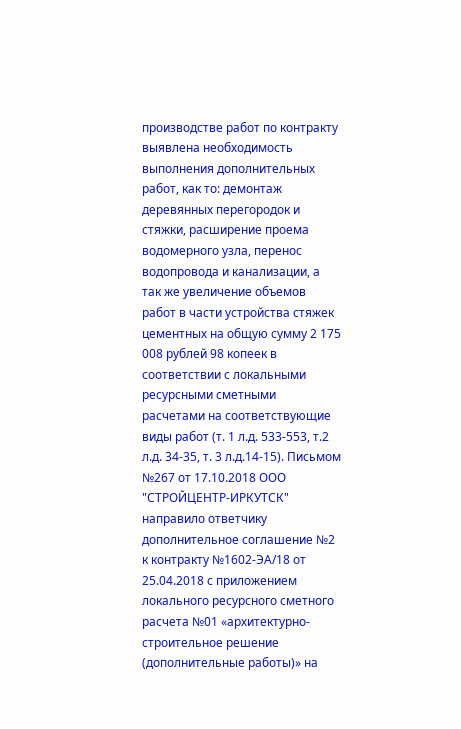производстве работ по контракту выявлена необходимость выполнения дополнительных работ, как то: демонтаж деревянных перегородок и стяжки, расширение проема водомерного узла, перенос водопровода и канализации, а так же увеличение объемов работ в части устройства стяжек цементных на общую сумму 2 175 008 рублей 98 копеек в соответствии с локальными ресурсными сметными расчетами на соответствующие виды работ (т. 1 л.д. 533-553, т.2 л.д. 34-35, т. 3 л.д.14-15). Письмом №267 от 17.10.2018 ООО "СТРОЙЦЕНТР-ИРКУТСК" направило ответчику дополнительное соглашение №2 к контракту №1602-ЭА/18 от 25.04.2018 с приложением локального ресурсного сметного расчета №01 «архитектурно-строительное решение (дополнительные работы)» на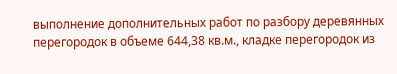выполнение дополнительных работ по разбору деревянных перегородок в объеме 644,38 кв.м., кладке перегородок из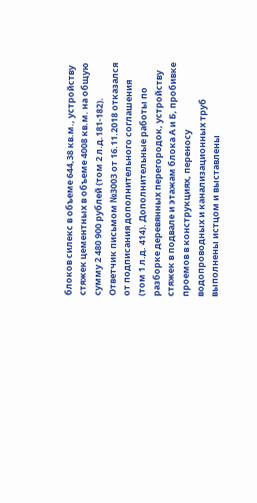блоков силекс в объеме 644,38 кв.м., устройству стяжек цементных в объеме 4008 кв.м. на общую сумму 2 480 900 рублей (том 2 л.д.181-182). Ответчик письмом №3003 от 16.11.2018 отказался от подписания дополнительного соглашения (том 1 л.д. 414). Дополнительные работы по разборке деревянных перегородок, устройству стяжек в подвале и этажам блока А и Б, пробивке проемов в конструкциях, переносу водопроводных и канализационных труб выполнены истцом и выставлены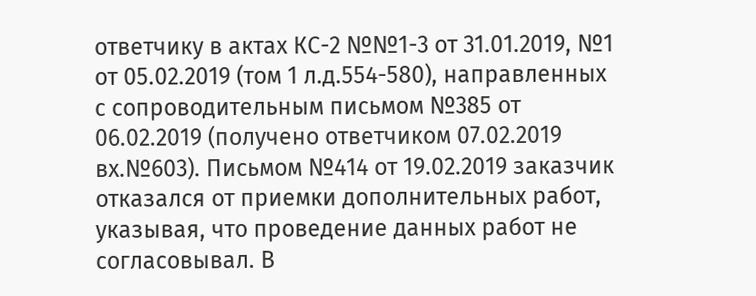ответчику в актах КС-2 №№1-3 от 31.01.2019, №1 от 05.02.2019 (том 1 л.д.554-580), направленных с сопроводительным письмом №385 от 06.02.2019 (получено ответчиком 07.02.2019 вх.№603). Письмом №414 от 19.02.2019 заказчик отказался от приемки дополнительных работ, указывая, что проведение данных работ не согласовывал. В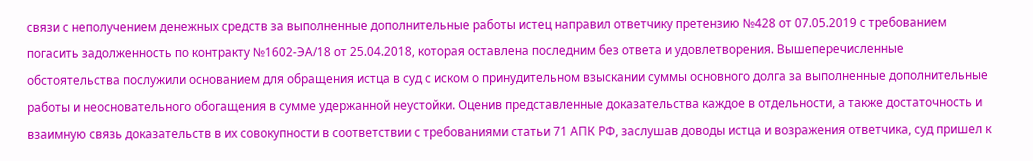связи с неполучением денежных средств за выполненные дополнительные работы истец направил ответчику претензию №428 от 07.05.2019 с требованием погасить задолженность по контракту №1602-ЭА/18 от 25.04.2018, которая оставлена последним без ответа и удовлетворения. Вышеперечисленные обстоятельства послужили основанием для обращения истца в суд с иском о принудительном взыскании суммы основного долга за выполненные дополнительные работы и неосновательного обогащения в сумме удержанной неустойки. Оценив представленные доказательства каждое в отдельности, а также достаточность и взаимную связь доказательств в их совокупности в соответствии с требованиями статьи 71 АПК РФ, заслушав доводы истца и возражения ответчика, суд пришел к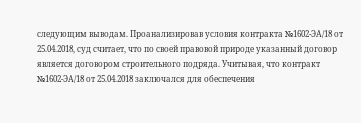следующим выводам. Проанализировав условия контракта №1602-ЭА/18 от 25.04.2018, суд считает, что по своей правовой природе указанный договор является договором строительного подряда. Учитывая, что контракт №1602-ЭА/18 от 25.04.2018 заключался для обеспечения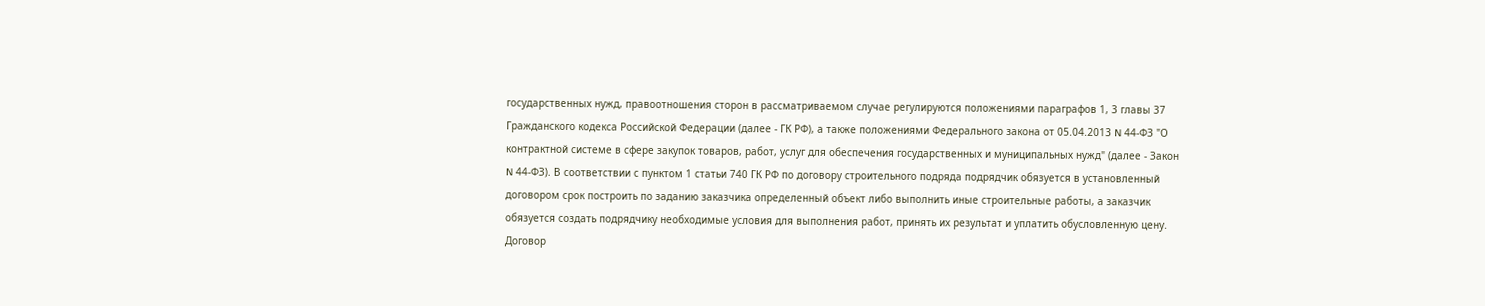государственных нужд, правоотношения сторон в рассматриваемом случае регулируются положениями параграфов 1, 3 главы 37 Гражданского кодекса Российской Федерации (далее - ГК РФ), а также положениями Федерального закона от 05.04.2013 N 44-ФЗ "О контрактной системе в сфере закупок товаров, работ, услуг для обеспечения государственных и муниципальных нужд" (далее - Закон N 44-ФЗ). В соответствии с пунктом 1 статьи 740 ГК РФ по договору строительного подряда подрядчик обязуется в установленный договором срок построить по заданию заказчика определенный объект либо выполнить иные строительные работы, а заказчик обязуется создать подрядчику необходимые условия для выполнения работ, принять их результат и уплатить обусловленную цену. Договор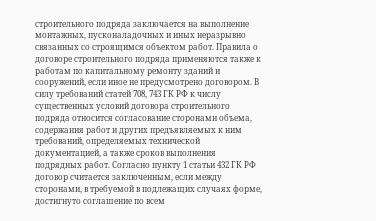строительного подряда заключается на выполнение монтажных, пусконаладочных и иных неразрывно связанных со строящимся объектом работ. Правила о договоре строительного подряда применяются также к работам по капитальному ремонту зданий и сооружений, если иное не предусмотрено договором. В силу требований статей 708, 743 ГК РФ к числу существенных условий договора строительного подряда относится согласование сторонами объема, содержания работ и других предъявляемых к ним требований, определяемых технической документацией, а также сроков выполнения подрядных работ. Согласно пункту 1 статьи 432 ГК РФ договор считается заключенным, если между сторонами, в требуемой в подлежащих случаях форме, достигнуто соглашение по всем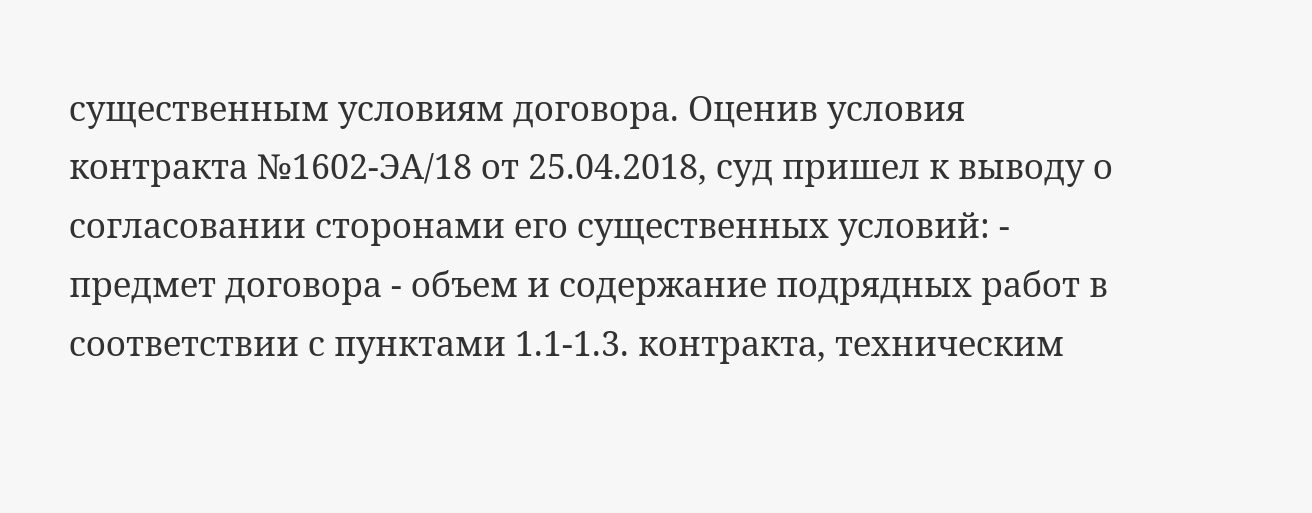существенным условиям договора. Оценив условия контракта №1602-ЭА/18 от 25.04.2018, суд пришел к выводу о согласовании сторонами его существенных условий: - предмет договора - объем и содержание подрядных работ в соответствии с пунктами 1.1-1.3. контракта, техническим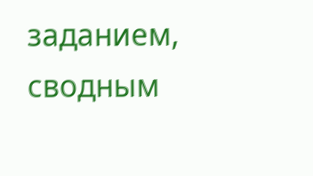заданием, сводным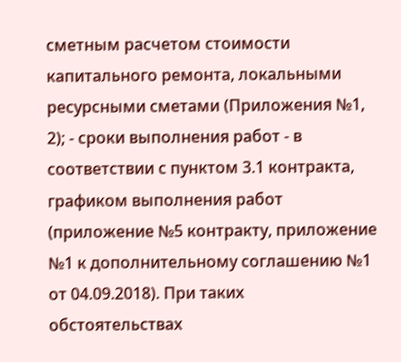сметным расчетом стоимости капитального ремонта, локальными ресурсными сметами (Приложения №1, 2); - сроки выполнения работ - в соответствии с пунктом 3.1 контракта, графиком выполнения работ (приложение №5 контракту, приложение №1 к дополнительному соглашению №1 от 04.09.2018). При таких обстоятельствах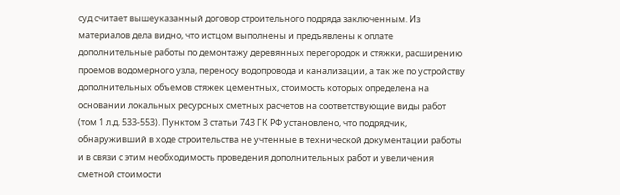суд считает вышеуказанный договор строительного подряда заключенным. Из материалов дела видно, что истцом выполнены и предъявлены к оплате дополнительные работы по демонтажу деревянных перегородок и стяжки, расширению проемов водомерного узла, переносу водопровода и канализации, а так же по устройству дополнительных объемов стяжек цементных, стоимость которых определена на основании локальных ресурсных сметных расчетов на соответствующие виды работ (том 1 л.д. 533-553). Пунктом 3 статьи 743 ГК РФ установлено, что подрядчик, обнаруживший в ходе строительства не учтенные в технической документации работы и в связи с этим необходимость проведения дополнительных работ и увеличения сметной стоимости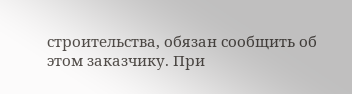строительства, обязан сообщить об этом заказчику. При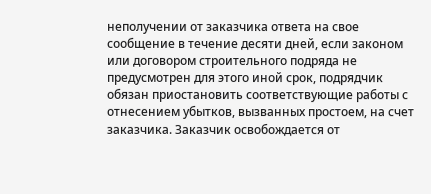неполучении от заказчика ответа на свое сообщение в течение десяти дней, если законом или договором строительного подряда не предусмотрен для этого иной срок, подрядчик обязан приостановить соответствующие работы с отнесением убытков, вызванных простоем, на счет заказчика. Заказчик освобождается от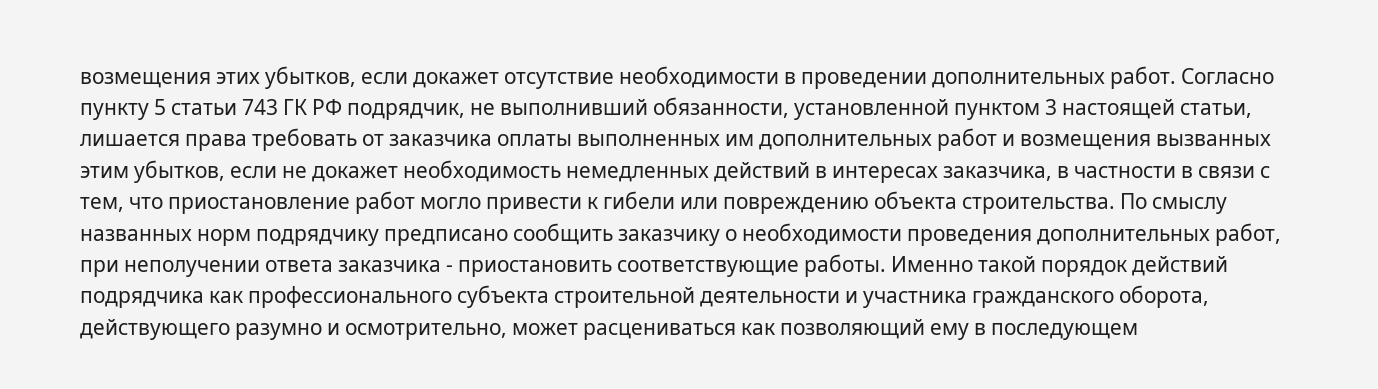возмещения этих убытков, если докажет отсутствие необходимости в проведении дополнительных работ. Согласно пункту 5 статьи 743 ГК РФ подрядчик, не выполнивший обязанности, установленной пунктом 3 настоящей статьи, лишается права требовать от заказчика оплаты выполненных им дополнительных работ и возмещения вызванных этим убытков, если не докажет необходимость немедленных действий в интересах заказчика, в частности в связи с тем, что приостановление работ могло привести к гибели или повреждению объекта строительства. По смыслу названных норм подрядчику предписано сообщить заказчику о необходимости проведения дополнительных работ, при неполучении ответа заказчика - приостановить соответствующие работы. Именно такой порядок действий подрядчика как профессионального субъекта строительной деятельности и участника гражданского оборота, действующего разумно и осмотрительно, может расцениваться как позволяющий ему в последующем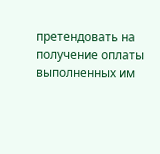претендовать на получение оплаты выполненных им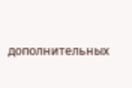дополнительных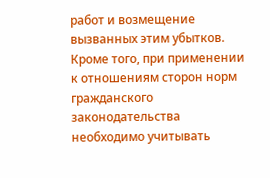работ и возмещение вызванных этим убытков. Кроме того, при применении к отношениям сторон норм гражданского законодательства необходимо учитывать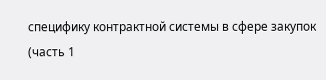специфику контрактной системы в сфере закупок (часть 1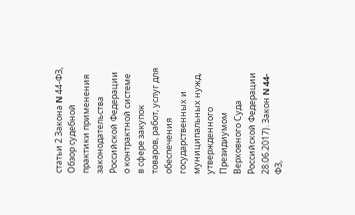статьи 2 Закона N 44-ФЗ, Обзор судебной практики применения законодательства Российской Федерации о контрактной системе в сфере закупок товаров, работ, услуг для обеспечения государственных и муниципальных нужд, утвержденного Президиумом Верховного Суда Российской Федерации 28.06.2017). Закон N 44-ФЗ,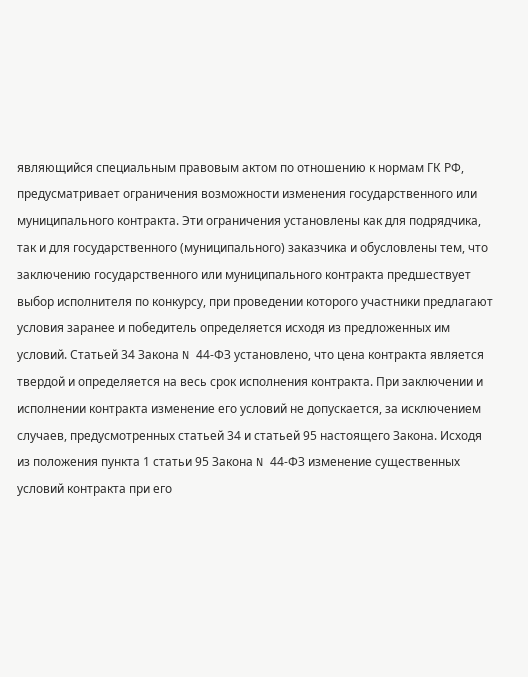являющийся специальным правовым актом по отношению к нормам ГК РФ, предусматривает ограничения возможности изменения государственного или муниципального контракта. Эти ограничения установлены как для подрядчика, так и для государственного (муниципального) заказчика и обусловлены тем, что заключению государственного или муниципального контракта предшествует выбор исполнителя по конкурсу, при проведении которого участники предлагают условия заранее и победитель определяется исходя из предложенных им условий. Статьей 34 Закона N 44-ФЗ установлено, что цена контракта является твердой и определяется на весь срок исполнения контракта. При заключении и исполнении контракта изменение его условий не допускается, за исключением случаев, предусмотренных статьей 34 и статьей 95 настоящего Закона. Исходя из положения пункта 1 статьи 95 Закона N 44-ФЗ изменение существенных условий контракта при его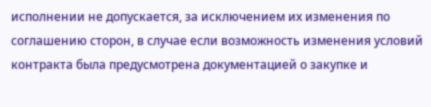исполнении не допускается, за исключением их изменения по соглашению сторон, в случае если возможность изменения условий контракта была предусмотрена документацией о закупке и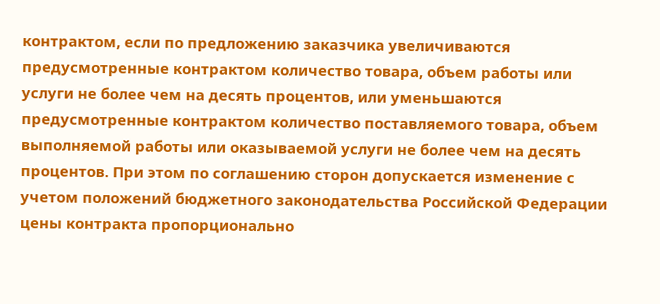контрактом, если по предложению заказчика увеличиваются предусмотренные контрактом количество товара, объем работы или услуги не более чем на десять процентов, или уменьшаются предусмотренные контрактом количество поставляемого товара, объем выполняемой работы или оказываемой услуги не более чем на десять процентов. При этом по соглашению сторон допускается изменение с учетом положений бюджетного законодательства Российской Федерации цены контракта пропорционально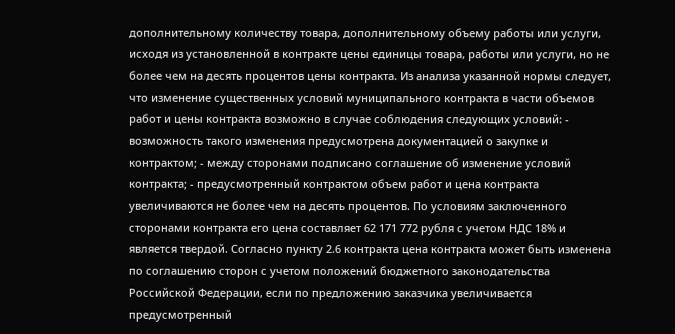дополнительному количеству товара, дополнительному объему работы или услуги, исходя из установленной в контракте цены единицы товара, работы или услуги, но не более чем на десять процентов цены контракта. Из анализа указанной нормы следует, что изменение существенных условий муниципального контракта в части объемов работ и цены контракта возможно в случае соблюдения следующих условий: - возможность такого изменения предусмотрена документацией о закупке и контрактом; - между сторонами подписано соглашение об изменение условий контракта; - предусмотренный контрактом объем работ и цена контракта увеличиваются не более чем на десять процентов. По условиям заключенного сторонами контракта его цена составляет 62 171 772 рубля с учетом НДС 18% и является твердой. Согласно пункту 2.6 контракта цена контракта может быть изменена по соглашению сторон с учетом положений бюджетного законодательства Российской Федерации, если по предложению заказчика увеличивается предусмотренный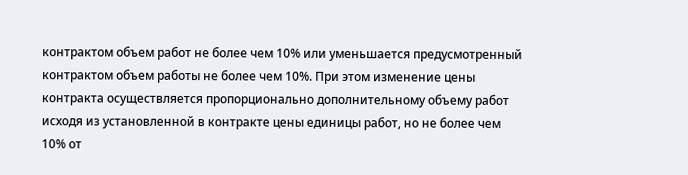контрактом объем работ не более чем 10% или уменьшается предусмотренный контрактом объем работы не более чем 10%. При этом изменение цены контракта осуществляется пропорционально дополнительному объему работ исходя из установленной в контракте цены единицы работ, но не более чем 10% от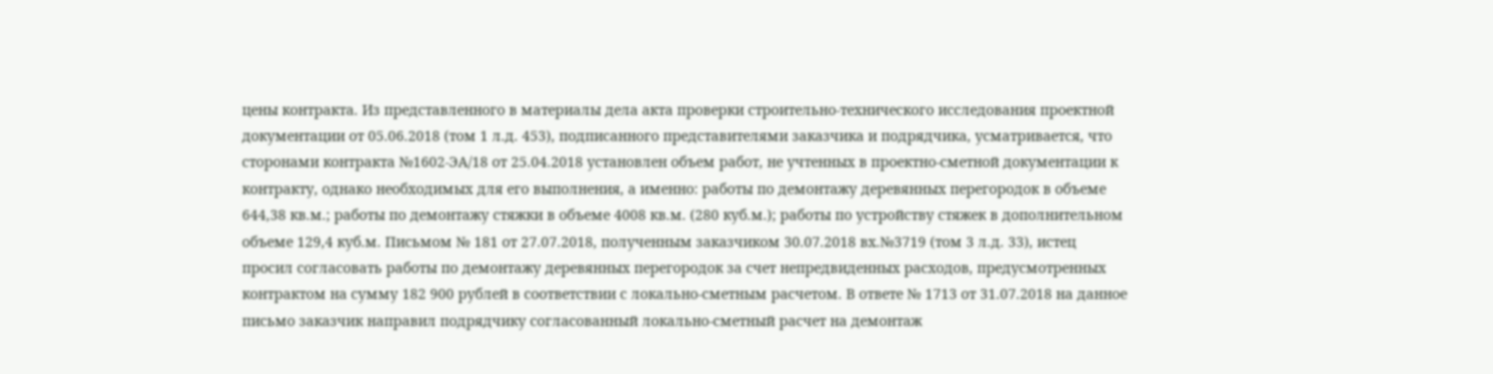цены контракта. Из представленного в материалы дела акта проверки строительно-технического исследования проектной документации от 05.06.2018 (том 1 л.д. 453), подписанного представителями заказчика и подрядчика, усматривается, что сторонами контракта №1602-ЭА/18 от 25.04.2018 установлен объем работ, не учтенных в проектно-сметной документации к контракту, однако необходимых для его выполнения, а именно: работы по демонтажу деревянных перегородок в объеме 644,38 кв.м.; работы по демонтажу стяжки в объеме 4008 кв.м. (280 куб.м.); работы по устройству стяжек в дополнительном объеме 129,4 куб.м. Письмом № 181 от 27.07.2018, полученным заказчиком 30.07.2018 вх.№3719 (том 3 л.д. 33), истец просил согласовать работы по демонтажу деревянных перегородок за счет непредвиденных расходов, предусмотренных контрактом на сумму 182 900 рублей в соответствии с локально-сметным расчетом. В ответе № 1713 от 31.07.2018 на данное письмо заказчик направил подрядчику согласованный локально-сметный расчет на демонтаж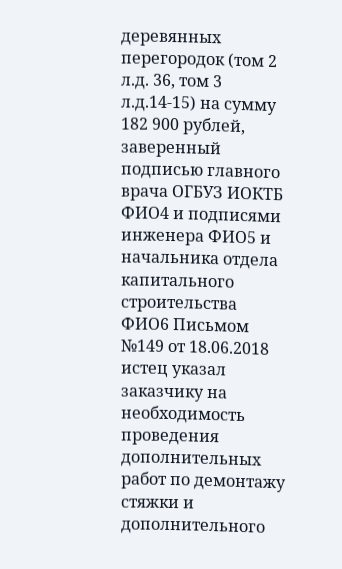деревянных перегородок (том 2 л.д. 36, том 3 л.д.14-15) на сумму 182 900 рублей, заверенный подписью главного врача ОГБУЗ ИОКТБ ФИО4 и подписями инженера ФИО5 и начальника отдела капитального строительства ФИО6 Письмом №149 от 18.06.2018 истец указал заказчику на необходимость проведения дополнительных работ по демонтажу стяжки и дополнительного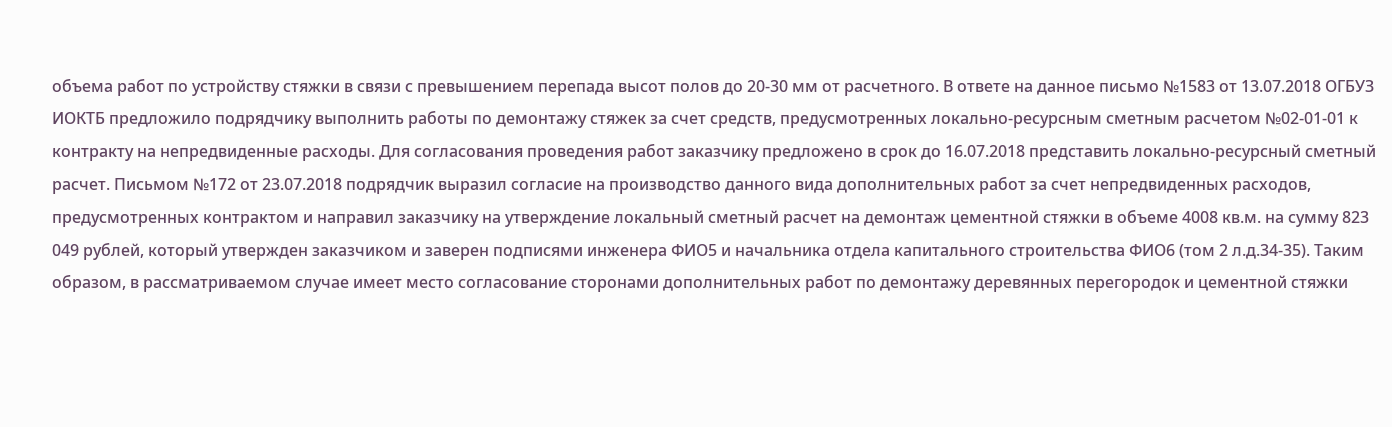объема работ по устройству стяжки в связи с превышением перепада высот полов до 20-30 мм от расчетного. В ответе на данное письмо №1583 от 13.07.2018 ОГБУЗ ИОКТБ предложило подрядчику выполнить работы по демонтажу стяжек за счет средств, предусмотренных локально-ресурсным сметным расчетом №02-01-01 к контракту на непредвиденные расходы. Для согласования проведения работ заказчику предложено в срок до 16.07.2018 представить локально-ресурсный сметный расчет. Письмом №172 от 23.07.2018 подрядчик выразил согласие на производство данного вида дополнительных работ за счет непредвиденных расходов, предусмотренных контрактом и направил заказчику на утверждение локальный сметный расчет на демонтаж цементной стяжки в объеме 4008 кв.м. на сумму 823 049 рублей, который утвержден заказчиком и заверен подписями инженера ФИО5 и начальника отдела капитального строительства ФИО6 (том 2 л.д.34-35). Таким образом, в рассматриваемом случае имеет место согласование сторонами дополнительных работ по демонтажу деревянных перегородок и цементной стяжки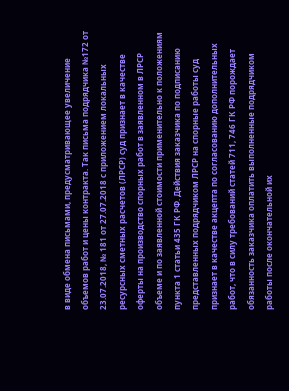в виде обмена письмами, предусматривающее увеличение объемов работ и цены контракта. Так письма подрядчика №172 от 23.07.2018, № 181 от 27.07.2018 с приложением локальных ресурсных сметных расчетов (ЛРСР) суд признает в качестве оферты на производство спорных работ в заявленном в ЛРСР объеме и по заявленной стоимости применительно к положениям пункта 1 статьи 435 ГК РФ. Действия заказчика по подписанию представленных подрядчиком ЛРСР на спорные работы суд признает в качестве акцепта по согласованию дополнительных работ, что в силу требований статей 711, 746 ГК РФ порождает обязанность заказчика оплатить выполненные подрядчиком работы после окончательной их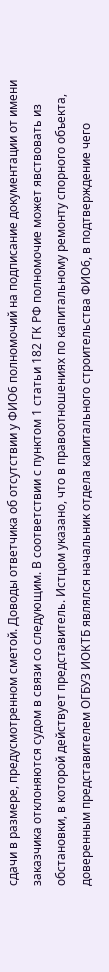сдачи в размере, предусмотренном сметой. Доводы ответчика об отсутствии у ФИО6 полномочий на подписание документации от имени заказчика отклоняются судом в связи со следующим. В соответствии с пунктом 1 статьи 182 ГК РФ полномочие может явствовать из обстановки, в которой действует представитель. Истцом указано, что в правоотношениях по капитальному ремонту спорного объекта, доверенным представителем ОГБУЗ ИОКТБ являлся начальник отдела капитального строительства ФИО6, в подтверждение чего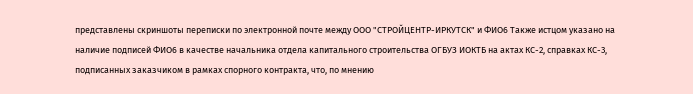представлены скриншоты переписки по электронной почте между ООО "СТРОЙЦЕНТР-ИРКУТСК" и ФИО6 Также истцом указано на наличие подписей ФИО6 в качестве начальника отдела капитального строительства ОГБУЗ ИОКТБ на актах КС-2, справках КС-3, подписанных заказчиком в рамках спорного контракта, что, по мнению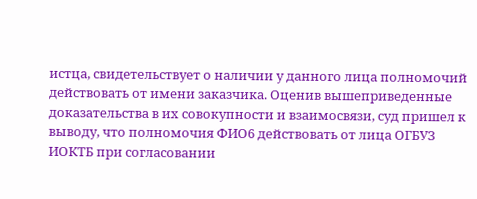истца, свидетельствует о наличии у данного лица полномочий действовать от имени заказчика. Оценив вышеприведенные доказательства в их совокупности и взаимосвязи, суд пришел к выводу, что полномочия ФИО6 действовать от лица ОГБУЗ ИОКТБ при согласовании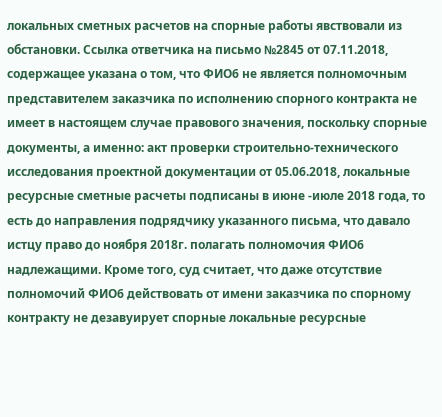локальных сметных расчетов на спорные работы явствовали из обстановки. Ссылка ответчика на письмо №2845 от 07.11.2018, содержащее указана о том, что ФИО6 не является полномочным представителем заказчика по исполнению спорного контракта не имеет в настоящем случае правового значения, поскольку спорные документы, а именно: акт проверки строительно-технического исследования проектной документации от 05.06.2018, локальные ресурсные сметные расчеты подписаны в июне -июле 2018 года, то есть до направления подрядчику указанного письма, что давало истцу право до ноября 2018г. полагать полномочия ФИО6 надлежащими. Кроме того, суд считает, что даже отсутствие полномочий ФИО6 действовать от имени заказчика по спорному контракту не дезавуирует спорные локальные ресурсные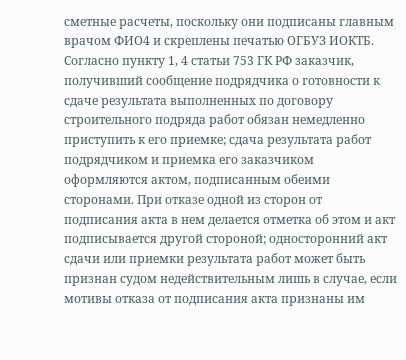сметные расчеты, поскольку они подписаны главным врачом ФИО4 и скреплены печатью ОГБУЗ ИОКТБ. Согласно пункту 1, 4 статьи 753 ГК РФ заказчик, получивший сообщение подрядчика о готовности к сдаче результата выполненных по договору строительного подряда работ обязан немедленно приступить к его приемке; сдача результата работ подрядчиком и приемка его заказчиком оформляются актом, подписанным обеими сторонами. При отказе одной из сторон от подписания акта в нем делается отметка об этом и акт подписывается другой стороной; односторонний акт сдачи или приемки результата работ может быть признан судом недействительным лишь в случае, если мотивы отказа от подписания акта признаны им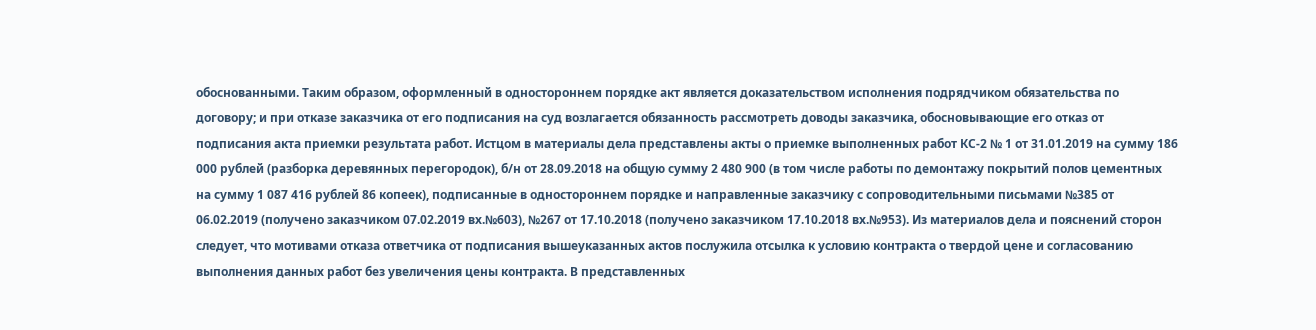обоснованными. Таким образом, оформленный в одностороннем порядке акт является доказательством исполнения подрядчиком обязательства по договору; и при отказе заказчика от его подписания на суд возлагается обязанность рассмотреть доводы заказчика, обосновывающие его отказ от подписания акта приемки результата работ. Истцом в материалы дела представлены акты о приемке выполненных работ КС-2 № 1 от 31.01.2019 на сумму 186 000 рублей (разборка деревянных перегородок), б/н от 28.09.2018 на общую сумму 2 480 900 (в том числе работы по демонтажу покрытий полов цементных на сумму 1 087 416 рублей 86 копеек), подписанные в одностороннем порядке и направленные заказчику с сопроводительными письмами №385 от 06.02.2019 (получено заказчиком 07.02.2019 вх.№603), №267 от 17.10.2018 (получено заказчиком 17.10.2018 вх.№953). Из материалов дела и пояснений сторон следует, что мотивами отказа ответчика от подписания вышеуказанных актов послужила отсылка к условию контракта о твердой цене и согласованию выполнения данных работ без увеличения цены контракта. В представленных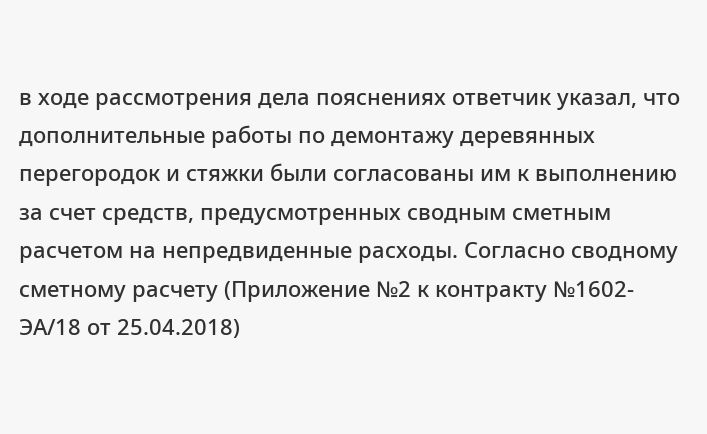в ходе рассмотрения дела пояснениях ответчик указал, что дополнительные работы по демонтажу деревянных перегородок и стяжки были согласованы им к выполнению за счет средств, предусмотренных сводным сметным расчетом на непредвиденные расходы. Согласно сводному сметному расчету (Приложение №2 к контракту №1602-ЭА/18 от 25.04.2018)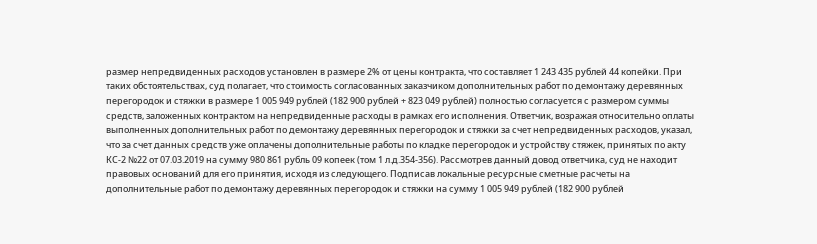размер непредвиденных расходов установлен в размере 2% от цены контракта, что составляет 1 243 435 рублей 44 копейки. При таких обстоятельствах, суд полагает, что стоимость согласованных заказчиком дополнительных работ по демонтажу деревянных перегородок и стяжки в размере 1 005 949 рублей (182 900 рублей + 823 049 рублей) полностью согласуется с размером суммы средств, заложенных контрактом на непредвиденные расходы в рамках его исполнения. Ответчик, возражая относительно оплаты выполненных дополнительных работ по демонтажу деревянных перегородок и стяжки за счет непредвиденных расходов, указал, что за счет данных средств уже оплачены дополнительные работы по кладке перегородок и устройству стяжек, принятых по акту КС-2 №22 от 07.03.2019 на сумму 980 861 рубль 09 копеек (том 1 л.д.354-356). Рассмотрев данный довод ответчика, суд не находит правовых оснований для его принятия, исходя из следующего. Подписав локальные ресурсные сметные расчеты на дополнительные работ по демонтажу деревянных перегородок и стяжки на сумму 1 005 949 рублей (182 900 рублей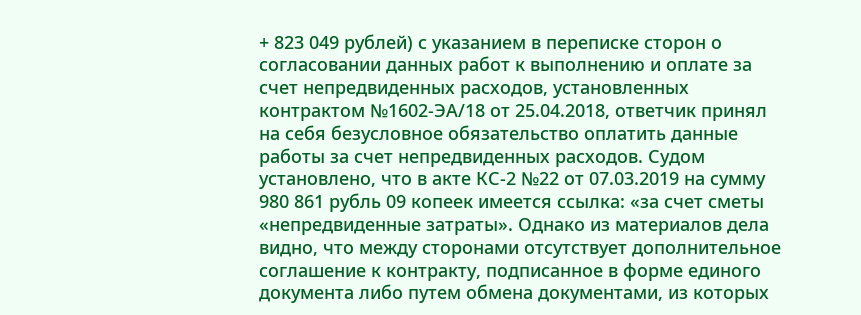+ 823 049 рублей) с указанием в переписке сторон о согласовании данных работ к выполнению и оплате за счет непредвиденных расходов, установленных контрактом №1602-ЭА/18 от 25.04.2018, ответчик принял на себя безусловное обязательство оплатить данные работы за счет непредвиденных расходов. Судом установлено, что в акте КС-2 №22 от 07.03.2019 на сумму 980 861 рубль 09 копеек имеется ссылка: «за счет сметы «непредвиденные затраты». Однако из материалов дела видно, что между сторонами отсутствует дополнительное соглашение к контракту, подписанное в форме единого документа либо путем обмена документами, из которых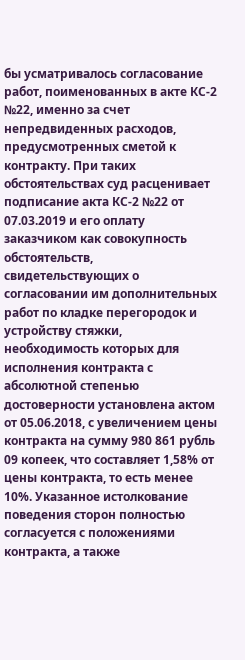бы усматривалось согласование работ, поименованных в акте КС-2 №22, именно за счет непредвиденных расходов, предусмотренных сметой к контракту. При таких обстоятельствах суд расценивает подписание акта КС-2 №22 от 07.03.2019 и его оплату заказчиком как совокупность обстоятельств, свидетельствующих о согласовании им дополнительных работ по кладке перегородок и устройству стяжки, необходимость которых для исполнения контракта с абсолютной степенью достоверности установлена актом от 05.06.2018, с увеличением цены контракта на сумму 980 861 рубль 09 копеек, что составляет 1,58% от цены контракта, то есть менее 10%. Указанное истолкование поведения сторон полностью согласуется с положениями контракта, а также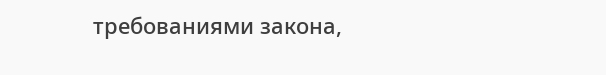требованиями закона,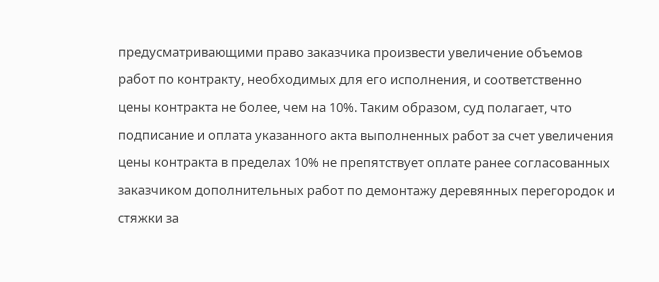предусматривающими право заказчика произвести увеличение объемов работ по контракту, необходимых для его исполнения, и соответственно цены контракта не более, чем на 10%. Таким образом, суд полагает, что подписание и оплата указанного акта выполненных работ за счет увеличения цены контракта в пределах 10% не препятствует оплате ранее согласованных заказчиком дополнительных работ по демонтажу деревянных перегородок и стяжки за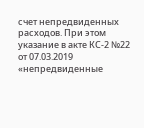счет непредвиденных расходов. При этом указание в акте КС-2 №22 от 07.03.2019 «непредвиденные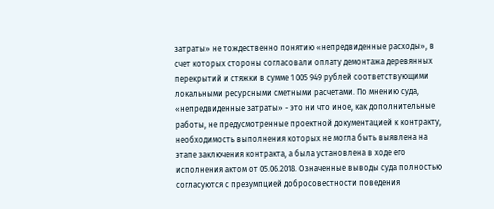затраты» не тождественно понятию «непредвиденные расходы», в счет которых стороны согласовали оплату демонтажа деревянных перекрытий и стяжки в сумме 1 005 949 рублей соответствующими локальными ресурсными сметными расчетами. По мнению суда, «непредвиденные затраты» - это ни что иное, как дополнительные работы, не предусмотренные проектной документацией к контракту, необходимость выполнения которых не могла быть выявлена на этапе заключения контракта, а была установлена в ходе его исполнения актом от 05.06.2018. Означенные выводы суда полностью согласуются с презумпцией добросовестности поведения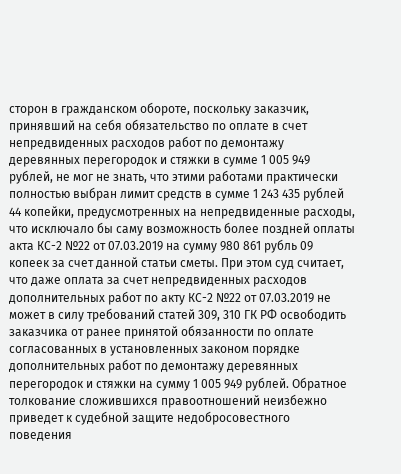сторон в гражданском обороте, поскольку заказчик, принявший на себя обязательство по оплате в счет непредвиденных расходов работ по демонтажу деревянных перегородок и стяжки в сумме 1 005 949 рублей, не мог не знать, что этими работами практически полностью выбран лимит средств в сумме 1 243 435 рублей 44 копейки, предусмотренных на непредвиденные расходы, что исключало бы саму возможность более поздней оплаты акта КС-2 №22 от 07.03.2019 на сумму 980 861 рубль 09 копеек за счет данной статьи сметы. При этом суд считает, что даже оплата за счет непредвиденных расходов дополнительных работ по акту КС-2 №22 от 07.03.2019 не может в силу требований статей 309, 310 ГК РФ освободить заказчика от ранее принятой обязанности по оплате согласованных в установленных законом порядке дополнительных работ по демонтажу деревянных перегородок и стяжки на сумму 1 005 949 рублей. Обратное толкование сложившихся правоотношений неизбежно приведет к судебной защите недобросовестного поведения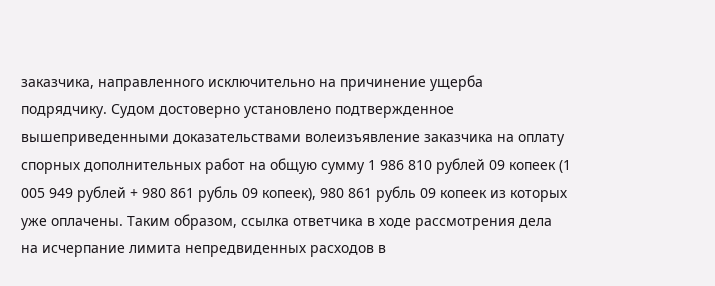заказчика, направленного исключительно на причинение ущерба подрядчику. Судом достоверно установлено подтвержденное вышеприведенными доказательствами волеизъявление заказчика на оплату спорных дополнительных работ на общую сумму 1 986 810 рублей 09 копеек (1 005 949 рублей + 980 861 рубль 09 копеек), 980 861 рубль 09 копеек из которых уже оплачены. Таким образом, ссылка ответчика в ходе рассмотрения дела на исчерпание лимита непредвиденных расходов в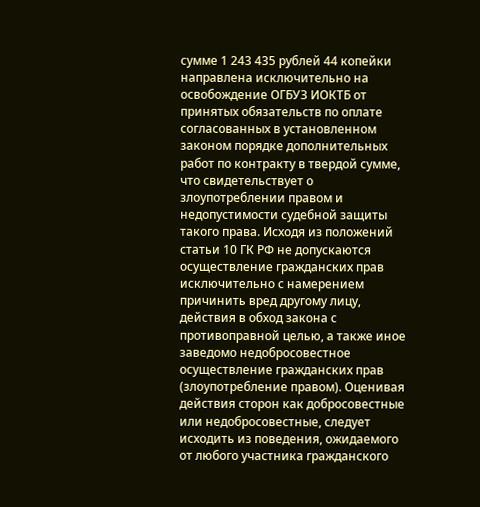сумме 1 243 435 рублей 44 копейки направлена исключительно на освобождение ОГБУЗ ИОКТБ от принятых обязательств по оплате согласованных в установленном законом порядке дополнительных работ по контракту в твердой сумме, что свидетельствует о злоупотреблении правом и недопустимости судебной защиты такого права. Исходя из положений статьи 10 ГК РФ не допускаются осуществление гражданских прав исключительно с намерением причинить вред другому лицу, действия в обход закона с противоправной целью, а также иное заведомо недобросовестное осуществление гражданских прав (злоупотребление правом). Оценивая действия сторон как добросовестные или недобросовестные, следует исходить из поведения, ожидаемого от любого участника гражданского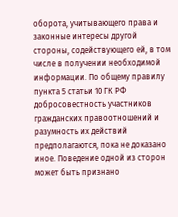оборота, учитывающего права и законные интересы другой стороны, содействующего ей, в том числе в получении необходимой информации. По общему правилу пункта 5 статьи 10 ГК РФ добросовестность участников гражданских правоотношений и разумность их действий предполагаются, пока не доказано иное. Поведение одной из сторон может быть признано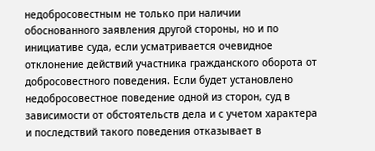недобросовестным не только при наличии обоснованного заявления другой стороны, но и по инициативе суда, если усматривается очевидное отклонение действий участника гражданского оборота от добросовестного поведения. Если будет установлено недобросовестное поведение одной из сторон, суд в зависимости от обстоятельств дела и с учетом характера и последствий такого поведения отказывает в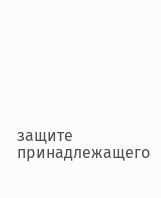защите принадлежащего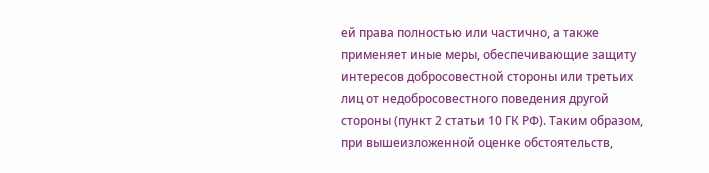ей права полностью или частично, а также применяет иные меры, обеспечивающие защиту интересов добросовестной стороны или третьих лиц от недобросовестного поведения другой стороны (пункт 2 статьи 10 ГК РФ). Таким образом, при вышеизложенной оценке обстоятельств,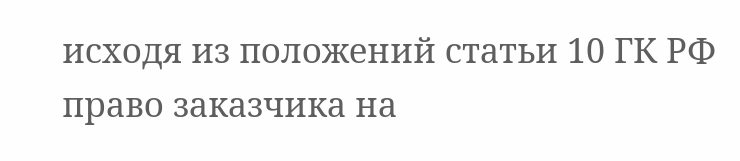исходя из положений статьи 10 ГК РФ право заказчика на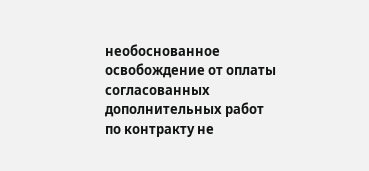необоснованное освобождение от оплаты согласованных дополнительных работ по контракту не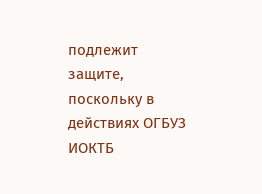подлежит защите, поскольку в действиях ОГБУЗ ИОКТБ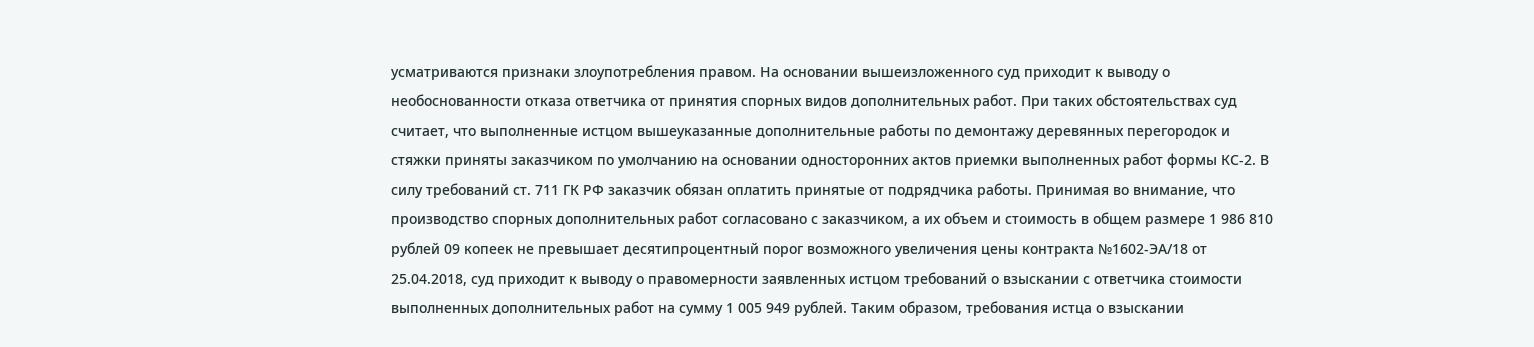усматриваются признаки злоупотребления правом. На основании вышеизложенного суд приходит к выводу о необоснованности отказа ответчика от принятия спорных видов дополнительных работ. При таких обстоятельствах суд считает, что выполненные истцом вышеуказанные дополнительные работы по демонтажу деревянных перегородок и стяжки приняты заказчиком по умолчанию на основании односторонних актов приемки выполненных работ формы КС-2. В силу требований ст. 711 ГК РФ заказчик обязан оплатить принятые от подрядчика работы. Принимая во внимание, что производство спорных дополнительных работ согласовано с заказчиком, а их объем и стоимость в общем размере 1 986 810 рублей 09 копеек не превышает десятипроцентный порог возможного увеличения цены контракта №1602-ЭА/18 от 25.04.2018, суд приходит к выводу о правомерности заявленных истцом требований о взыскании с ответчика стоимости выполненных дополнительных работ на сумму 1 005 949 рублей. Таким образом, требования истца о взыскании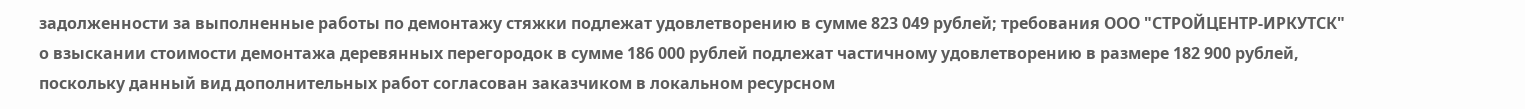задолженности за выполненные работы по демонтажу стяжки подлежат удовлетворению в сумме 823 049 рублей; требования ООО "СТРОЙЦЕНТР-ИРКУТСК" о взыскании стоимости демонтажа деревянных перегородок в сумме 186 000 рублей подлежат частичному удовлетворению в размере 182 900 рублей, поскольку данный вид дополнительных работ согласован заказчиком в локальном ресурсном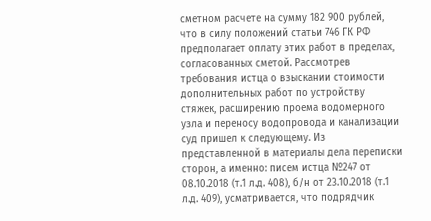сметном расчете на сумму 182 900 рублей, что в силу положений статьи 746 ГК РФ предполагает оплату этих работ в пределах, согласованных сметой. Рассмотрев требования истца о взыскании стоимости дополнительных работ по устройству стяжек, расширению проема водомерного узла и переносу водопровода и канализации суд пришел к следующему. Из представленной в материалы дела переписки сторон, а именно: писем истца №247 от 08.10.2018 (т.1 л.д. 408), б/н от 23.10.2018 (т.1 л.д. 409), усматривается, что подрядчик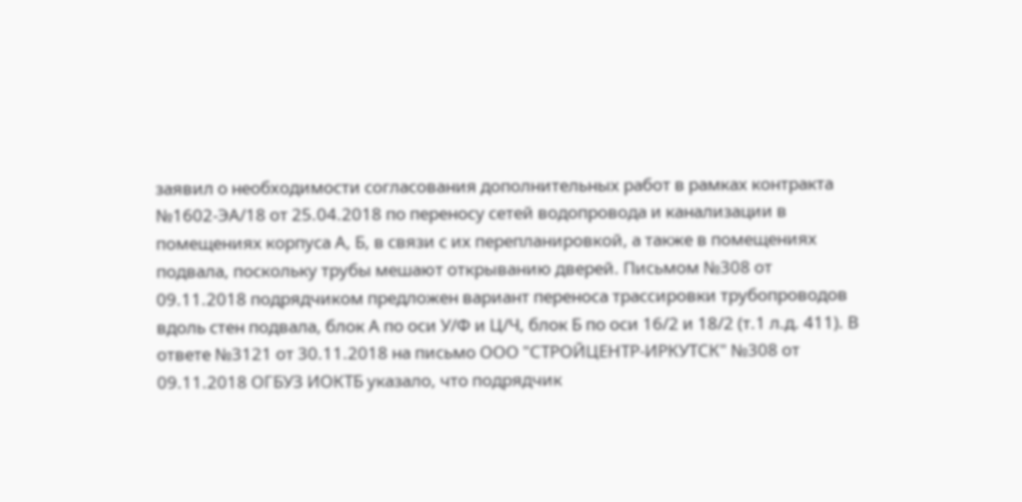заявил о необходимости согласования дополнительных работ в рамках контракта №1602-ЭА/18 от 25.04.2018 по переносу сетей водопровода и канализации в помещениях корпуса А, Б, в связи с их перепланировкой, а также в помещениях подвала, поскольку трубы мешают открыванию дверей. Письмом №308 от 09.11.2018 подрядчиком предложен вариант переноса трассировки трубопроводов вдоль стен подвала, блок А по оси У/Ф и Ц/Ч, блок Б по оси 16/2 и 18/2 (т.1 л.д. 411). В ответе №3121 от 30.11.2018 на письмо ООО "СТРОЙЦЕНТР-ИРКУТСК" №308 от 09.11.2018 ОГБУЗ ИОКТБ указало, что подрядчик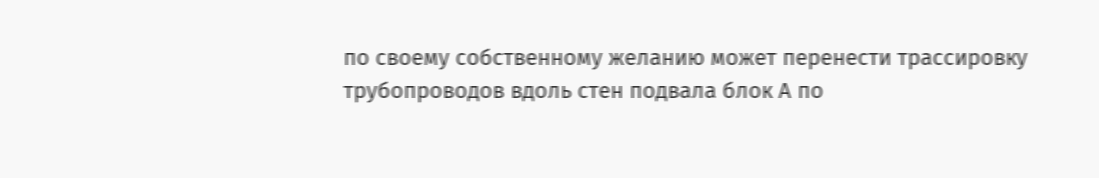по своему собственному желанию может перенести трассировку трубопроводов вдоль стен подвала блок А по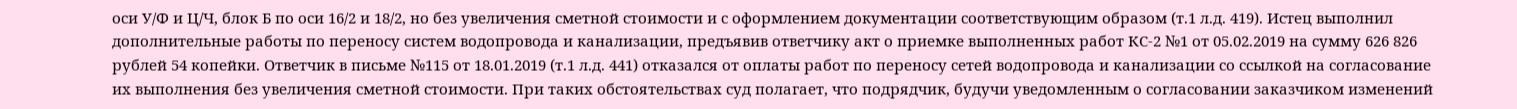оси У/Ф и Ц/Ч, блок Б по оси 16/2 и 18/2, но без увеличения сметной стоимости и с оформлением документации соответствующим образом (т.1 л.д. 419). Истец выполнил дополнительные работы по переносу систем водопровода и канализации, предъявив ответчику акт о приемке выполненных работ КС-2 №1 от 05.02.2019 на сумму 626 826 рублей 54 копейки. Ответчик в письме №115 от 18.01.2019 (т.1 л.д. 441) отказался от оплаты работ по переносу сетей водопровода и канализации со ссылкой на согласование их выполнения без увеличения сметной стоимости. При таких обстоятельствах суд полагает, что подрядчик, будучи уведомленным о согласовании заказчиком изменений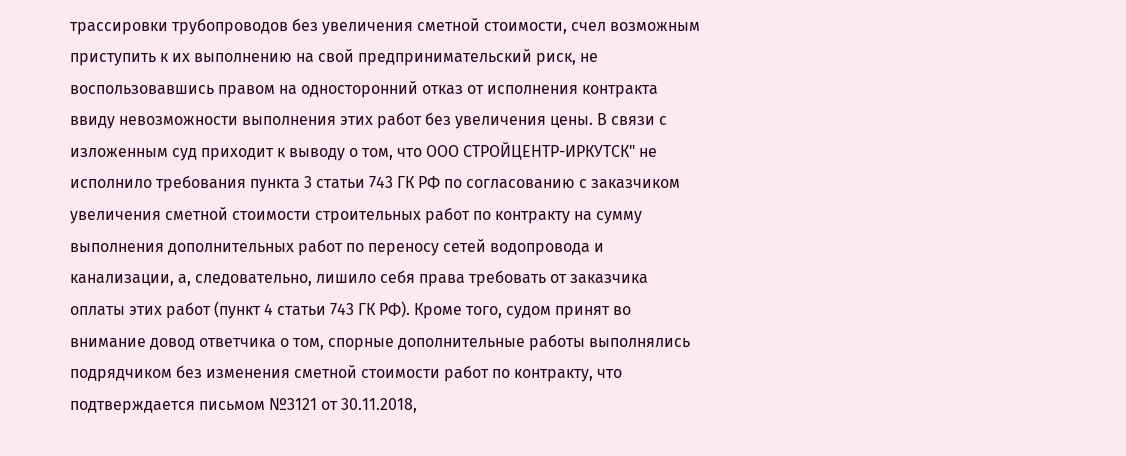трассировки трубопроводов без увеличения сметной стоимости, счел возможным приступить к их выполнению на свой предпринимательский риск, не воспользовавшись правом на односторонний отказ от исполнения контракта ввиду невозможности выполнения этих работ без увеличения цены. В связи с изложенным суд приходит к выводу о том, что ООО СТРОЙЦЕНТР-ИРКУТСК" не исполнило требования пункта 3 статьи 743 ГК РФ по согласованию с заказчиком увеличения сметной стоимости строительных работ по контракту на сумму выполнения дополнительных работ по переносу сетей водопровода и канализации, а, следовательно, лишило себя права требовать от заказчика оплаты этих работ (пункт 4 статьи 743 ГК РФ). Кроме того, судом принят во внимание довод ответчика о том, спорные дополнительные работы выполнялись подрядчиком без изменения сметной стоимости работ по контракту, что подтверждается письмом №3121 от 30.11.2018,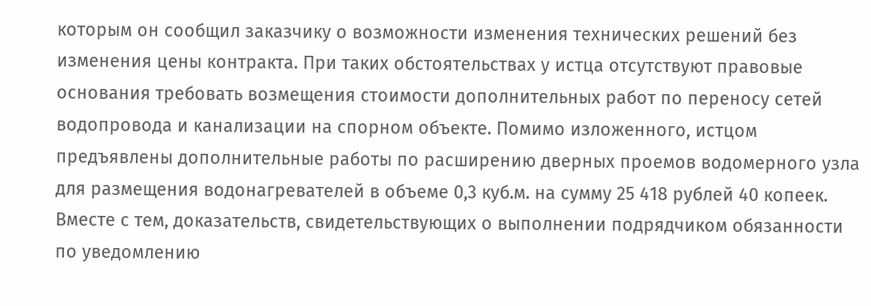которым он сообщил заказчику о возможности изменения технических решений без изменения цены контракта. При таких обстоятельствах у истца отсутствуют правовые основания требовать возмещения стоимости дополнительных работ по переносу сетей водопровода и канализации на спорном объекте. Помимо изложенного, истцом предъявлены дополнительные работы по расширению дверных проемов водомерного узла для размещения водонагревателей в объеме 0,3 куб.м. на сумму 25 418 рублей 40 копеек. Вместе с тем, доказательств, свидетельствующих о выполнении подрядчиком обязанности по уведомлению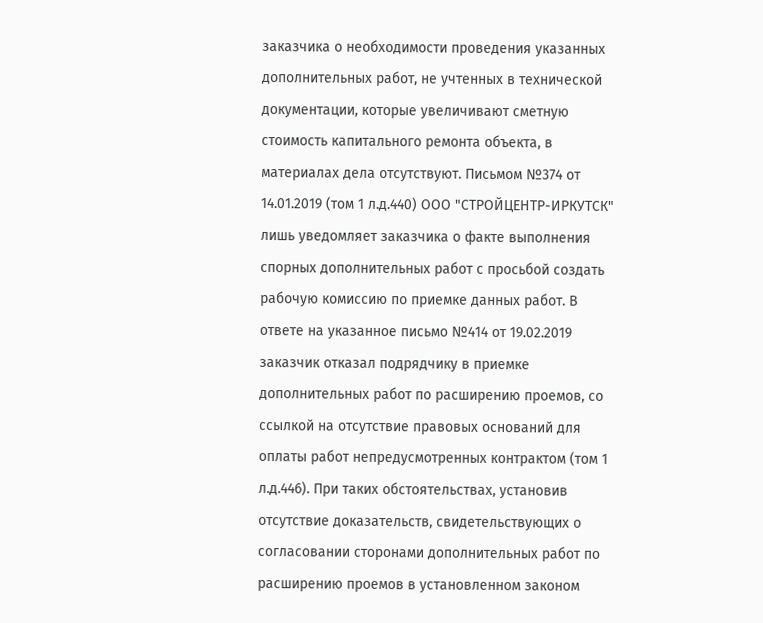заказчика о необходимости проведения указанных дополнительных работ, не учтенных в технической документации, которые увеличивают сметную стоимость капитального ремонта объекта, в материалах дела отсутствуют. Письмом №374 от 14.01.2019 (том 1 л.д.440) ООО "СТРОЙЦЕНТР-ИРКУТСК" лишь уведомляет заказчика о факте выполнения спорных дополнительных работ с просьбой создать рабочую комиссию по приемке данных работ. В ответе на указанное письмо №414 от 19.02.2019 заказчик отказал подрядчику в приемке дополнительных работ по расширению проемов, со ссылкой на отсутствие правовых оснований для оплаты работ непредусмотренных контрактом (том 1 л.д.446). При таких обстоятельствах, установив отсутствие доказательств, свидетельствующих о согласовании сторонами дополнительных работ по расширению проемов в установленном законом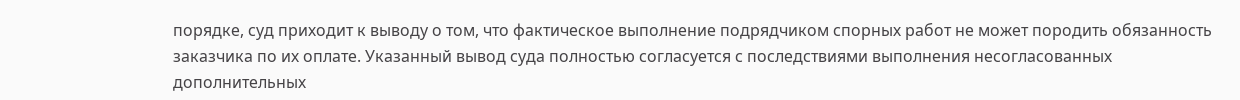порядке, суд приходит к выводу о том, что фактическое выполнение подрядчиком спорных работ не может породить обязанность заказчика по их оплате. Указанный вывод суда полностью согласуется с последствиями выполнения несогласованных дополнительных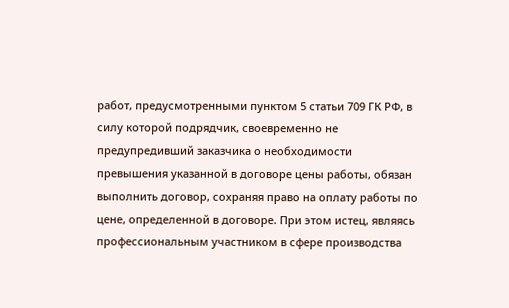работ, предусмотренными пунктом 5 статьи 709 ГК РФ, в силу которой подрядчик, своевременно не предупредивший заказчика о необходимости превышения указанной в договоре цены работы, обязан выполнить договор, сохраняя право на оплату работы по цене, определенной в договоре. При этом истец, являясь профессиональным участником в сфере производства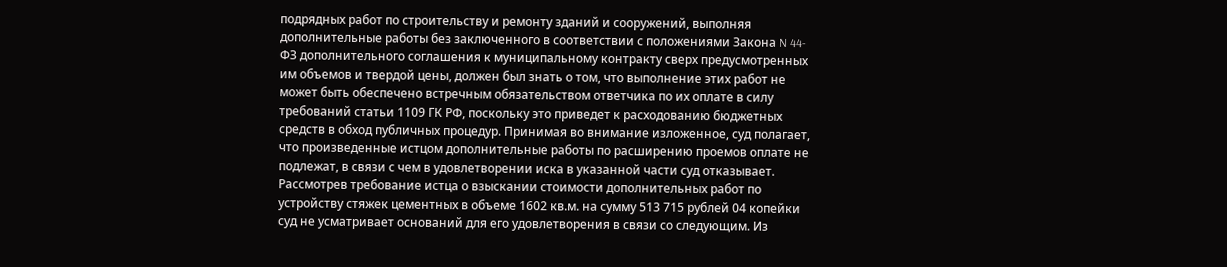подрядных работ по строительству и ремонту зданий и сооружений, выполняя дополнительные работы без заключенного в соответствии с положениями Закона N 44-ФЗ дополнительного соглашения к муниципальному контракту сверх предусмотренных им объемов и твердой цены, должен был знать о том, что выполнение этих работ не может быть обеспечено встречным обязательством ответчика по их оплате в силу требований статьи 1109 ГК РФ, поскольку это приведет к расходованию бюджетных средств в обход публичных процедур. Принимая во внимание изложенное, суд полагает, что произведенные истцом дополнительные работы по расширению проемов оплате не подлежат, в связи с чем в удовлетворении иска в указанной части суд отказывает. Рассмотрев требование истца о взыскании стоимости дополнительных работ по устройству стяжек цементных в объеме 1602 кв.м. на сумму 513 715 рублей 04 копейки суд не усматривает оснований для его удовлетворения в связи со следующим. Из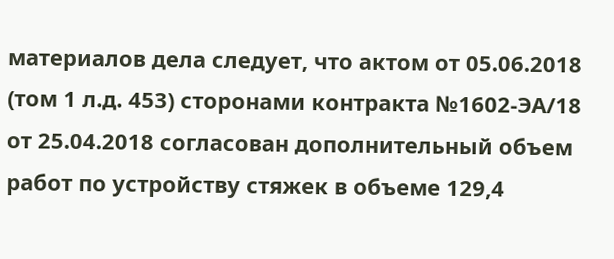материалов дела следует, что актом от 05.06.2018 (том 1 л.д. 453) сторонами контракта №1602-ЭА/18 от 25.04.2018 согласован дополнительный объем работ по устройству стяжек в объеме 129,4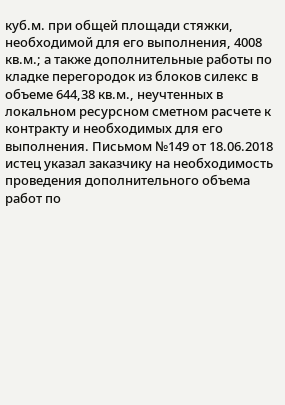куб.м. при общей площади стяжки, необходимой для его выполнения, 4008 кв.м.; а также дополнительные работы по кладке перегородок из блоков силекс в объеме 644,38 кв.м., неучтенных в локальном ресурсном сметном расчете к контракту и необходимых для его выполнения. Письмом №149 от 18.06.2018 истец указал заказчику на необходимость проведения дополнительного объема работ по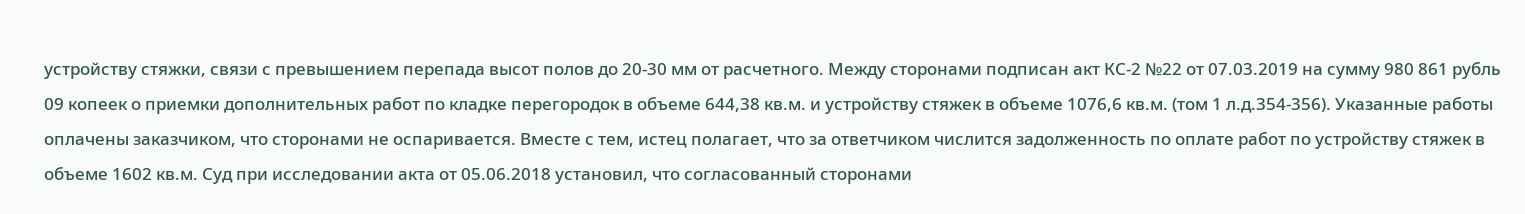устройству стяжки, связи с превышением перепада высот полов до 20-30 мм от расчетного. Между сторонами подписан акт КС-2 №22 от 07.03.2019 на сумму 980 861 рубль 09 копеек о приемки дополнительных работ по кладке перегородок в объеме 644,38 кв.м. и устройству стяжек в объеме 1076,6 кв.м. (том 1 л.д.354-356). Указанные работы оплачены заказчиком, что сторонами не оспаривается. Вместе с тем, истец полагает, что за ответчиком числится задолженность по оплате работ по устройству стяжек в объеме 1602 кв.м. Суд при исследовании акта от 05.06.2018 установил, что согласованный сторонами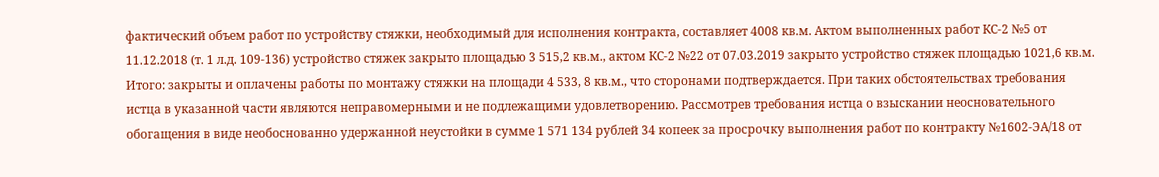фактический объем работ по устройству стяжки, необходимый для исполнения контракта, составляет 4008 кв.м. Актом выполненных работ КС-2 №5 от 11.12.2018 (т. 1 л.д. 109-136) устройство стяжек закрыто площадью 3 515,2 кв.м., актом КС-2 №22 от 07.03.2019 закрыто устройство стяжек площадью 1021,6 кв.м. Итого: закрыты и оплачены работы по монтажу стяжки на площади 4 533, 8 кв.м., что сторонами подтверждается. При таких обстоятельствах требования истца в указанной части являются неправомерными и не подлежащими удовлетворению. Рассмотрев требования истца о взыскании неосновательного обогащения в виде необоснованно удержанной неустойки в сумме 1 571 134 рублей 34 копеек за просрочку выполнения работ по контракту №1602-ЭА/18 от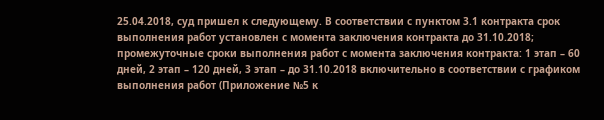25.04.2018, суд пришел к следующему. В соответствии с пунктом 3.1 контракта срок выполнения работ установлен с момента заключения контракта до 31.10.2018; промежуточные сроки выполнения работ с момента заключения контракта: 1 этап – 60 дней, 2 этап – 120 дней, 3 этап – до 31.10.2018 включительно в соответствии с графиком выполнения работ (Приложение №5 к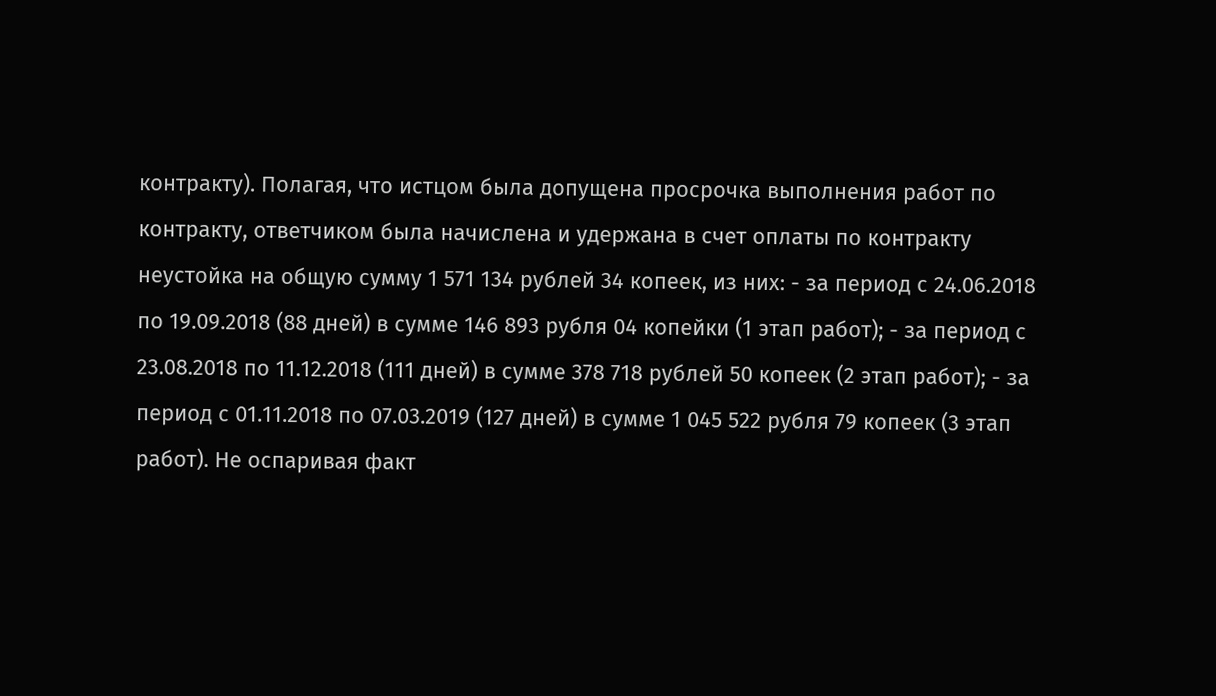контракту). Полагая, что истцом была допущена просрочка выполнения работ по контракту, ответчиком была начислена и удержана в счет оплаты по контракту неустойка на общую сумму 1 571 134 рублей 34 копеек, из них: - за период с 24.06.2018 по 19.09.2018 (88 дней) в сумме 146 893 рубля 04 копейки (1 этап работ); - за период с 23.08.2018 по 11.12.2018 (111 дней) в сумме 378 718 рублей 50 копеек (2 этап работ); - за период с 01.11.2018 по 07.03.2019 (127 дней) в сумме 1 045 522 рубля 79 копеек (3 этап работ). Не оспаривая факт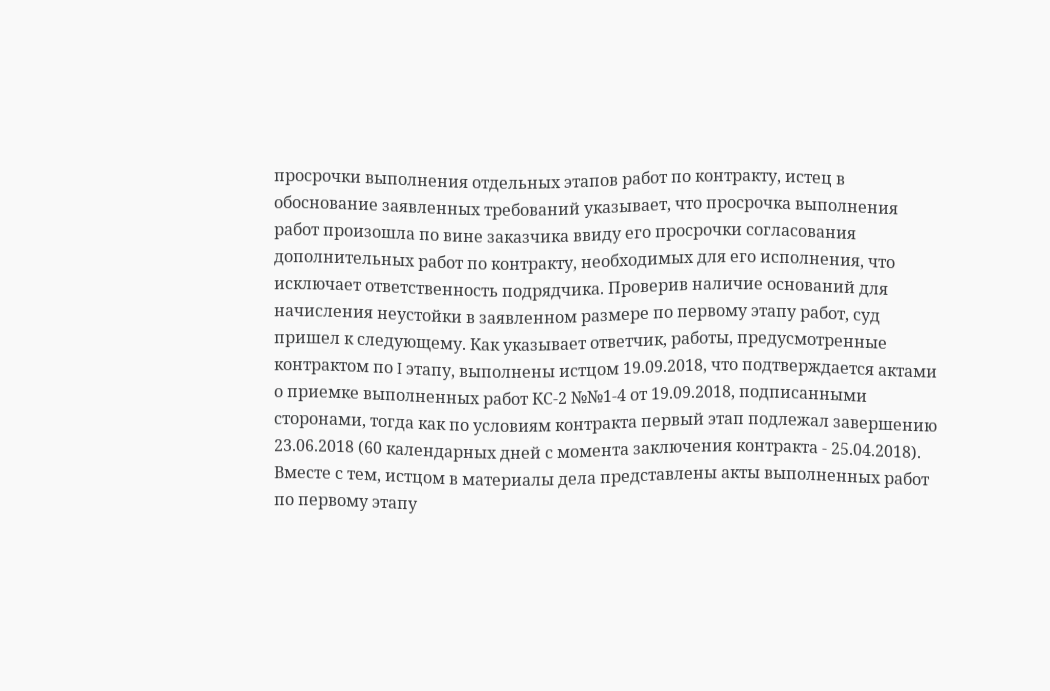просрочки выполнения отдельных этапов работ по контракту, истец в обоснование заявленных требований указывает, что просрочка выполнения работ произошла по вине заказчика ввиду его просрочки согласования дополнительных работ по контракту, необходимых для его исполнения, что исключает ответственность подрядчика. Проверив наличие оснований для начисления неустойки в заявленном размере по первому этапу работ, суд пришел к следующему. Как указывает ответчик, работы, предусмотренные контрактом по I этапу, выполнены истцом 19.09.2018, что подтверждается актами о приемке выполненных работ КС-2 №№1-4 от 19.09.2018, подписанными сторонами, тогда как по условиям контракта первый этап подлежал завершению 23.06.2018 (60 календарных дней с момента заключения контракта - 25.04.2018). Вместе с тем, истцом в материалы дела представлены акты выполненных работ по первому этапу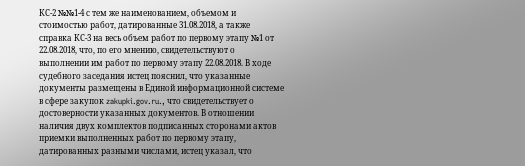КС-2 №№1-4 с тем же наименованием, объемом и стоимостью работ, датированные 31.08.2018, а также справка КС-3 на весь объем работ по первому этапу №1 от 22.08.2018, что, по его мнению, свидетельствуют о выполнении им работ по первому этапу 22.08.2018. В ходе судебного заседания истец пояснил, что указанные документы размещены в Единой информационной системе в сфере закупок zakupki.gov.ru., что свидетельствует о достоверности указанных документов. В отношении наличия двух комплектов подписанных сторонами актов приемки выполненных работ по первому этапу, датированных разными числами, истец указал, что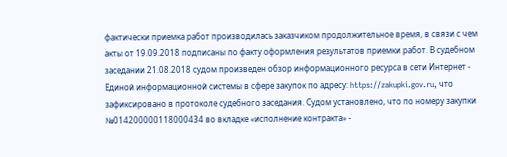фактически приемка работ производилась заказчиком продолжительное время, в связи с чем акты от 19.09.2018 подписаны по факту оформления результатов приемки работ. В судебном заседании 21.08.2018 судом произведен обзор информационного ресурса в сети Интернет - Единой информационной системы в сфере закупок по адресу: https://zakupki.gov.ru, что зафиксировано в протоколе судебного заседания. Судом установлено, что по номеру закупки №014200000118000434 во вкладке «исполнение контракта» -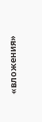«вложения»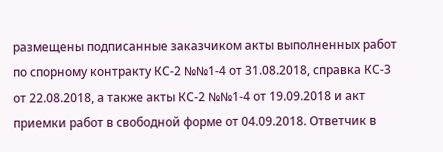размещены подписанные заказчиком акты выполненных работ по спорному контракту КС-2 №№1-4 от 31.08.2018, справка КС-3 от 22.08.2018, а также акты КС-2 №№1-4 от 19.09.2018 и акт приемки работ в свободной форме от 04.09.2018. Ответчик в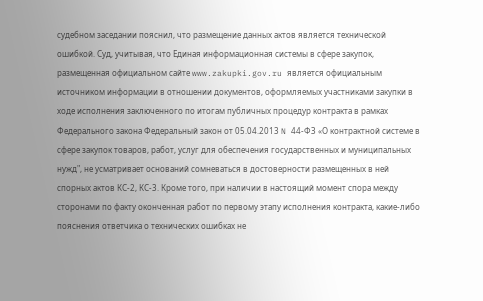судебном заседании пояснил, что размещение данных актов является технической ошибкой. Суд, учитывая, что Единая информационная системы в сфере закупок, размещенная официальном сайте www.zakupki.gov.ru является официальным источником информации в отношении документов, оформляемых участниками закупки в ходе исполнения заключенного по итогам публичных процедур контракта в рамках Федерального закона Федеральный закон от 05.04.2013 N 44-ФЗ «О контрактной системе в сфере закупок товаров, работ, услуг для обеспечения государственных и муниципальных нужд", не усматривает оснований сомневаться в достоверности размещенных в ней спорных актов КС-2, КС-3. Кроме того, при наличии в настоящий момент спора между сторонами по факту оконченная работ по первому этапу исполнения контракта, какие-либо пояснения ответчика о технических ошибках не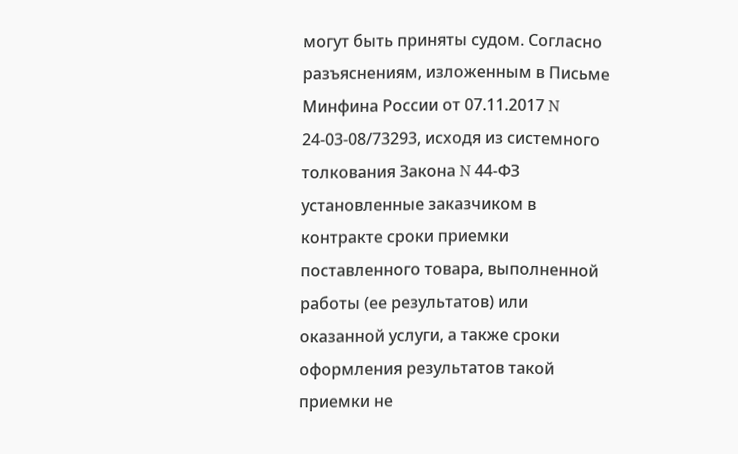могут быть приняты судом. Согласно разъяснениям, изложенным в Письме Минфина России от 07.11.2017 N 24-03-08/73293, исходя из системного толкования Закона N 44-ФЗ установленные заказчиком в контракте сроки приемки поставленного товара, выполненной работы (ее результатов) или оказанной услуги, а также сроки оформления результатов такой приемки не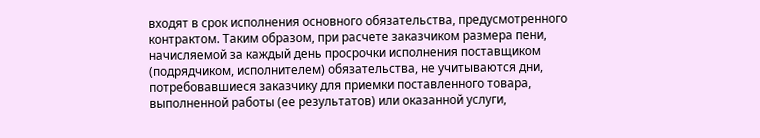входят в срок исполнения основного обязательства, предусмотренного контрактом. Таким образом, при расчете заказчиком размера пени, начисляемой за каждый день просрочки исполнения поставщиком (подрядчиком, исполнителем) обязательства, не учитываются дни, потребовавшиеся заказчику для приемки поставленного товара, выполненной работы (ее результатов) или оказанной услуги,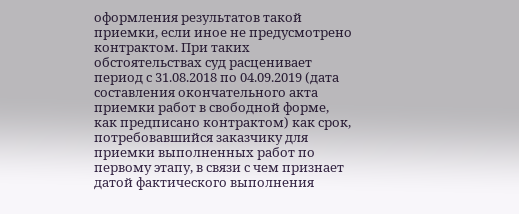оформления результатов такой приемки, если иное не предусмотрено контрактом. При таких обстоятельствах суд расценивает период с 31.08.2018 по 04.09.2019 (дата составления окончательного акта приемки работ в свободной форме, как предписано контрактом) как срок, потребовавшийся заказчику для приемки выполненных работ по первому этапу, в связи с чем признает датой фактического выполнения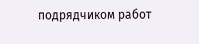подрядчиком работ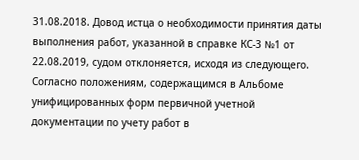31.08.2018. Довод истца о необходимости принятия даты выполнения работ, указанной в справке КС-3 №1 от 22.08.2019, судом отклоняется, исходя из следующего. Согласно положениям, содержащимся в Альбоме унифицированных форм первичной учетной документации по учету работ в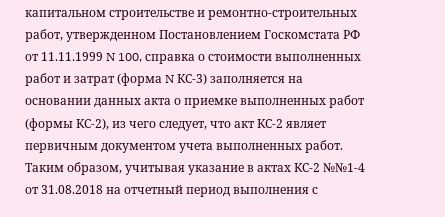капитальном строительстве и ремонтно-строительных работ, утвержденном Постановлением Госкомстата РФ от 11.11.1999 N 100, справка о стоимости выполненных работ и затрат (форма N КС-3) заполняется на основании данных акта о приемке выполненных работ (формы КС-2), из чего следует, что акт КС-2 являет первичным документом учета выполненных работ. Таким образом, учитывая указание в актах КС-2 №№1-4 от 31.08.2018 на отчетный период выполнения с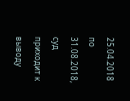25.04.2018 по 31.08.2018, суд приходит к выводу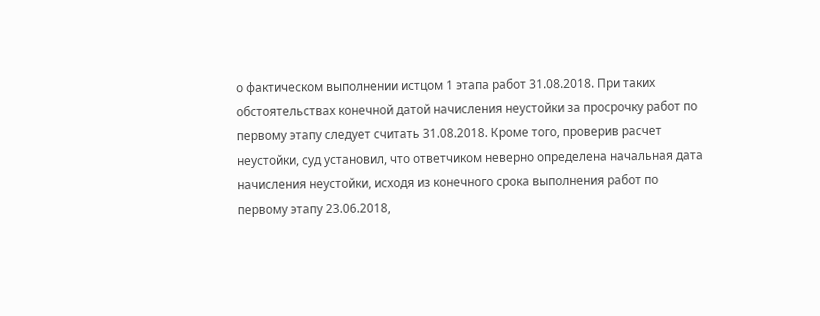о фактическом выполнении истцом 1 этапа работ 31.08.2018. При таких обстоятельствах конечной датой начисления неустойки за просрочку работ по первому этапу следует считать 31.08.2018. Кроме того, проверив расчет неустойки, суд установил, что ответчиком неверно определена начальная дата начисления неустойки, исходя из конечного срока выполнения работ по первому этапу 23.06.2018,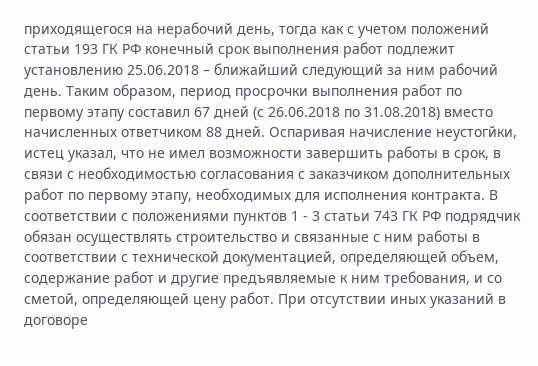приходящегося на нерабочий день, тогда как с учетом положений статьи 193 ГК РФ конечный срок выполнения работ подлежит установлению 25.06.2018 – ближайший следующий за ним рабочий день. Таким образом, период просрочки выполнения работ по первому этапу составил 67 дней (с 26.06.2018 по 31.08.2018) вместо начисленных ответчиком 88 дней. Оспаривая начисление неустогйки, истец указал, что не имел возможности завершить работы в срок, в связи с необходимостью согласования с заказчиком дополнительных работ по первому этапу, необходимых для исполнения контракта. В соответствии с положениями пунктов 1 - 3 статьи 743 ГК РФ подрядчик обязан осуществлять строительство и связанные с ним работы в соответствии с технической документацией, определяющей объем, содержание работ и другие предъявляемые к ним требования, и со сметой, определяющей цену работ. При отсутствии иных указаний в договоре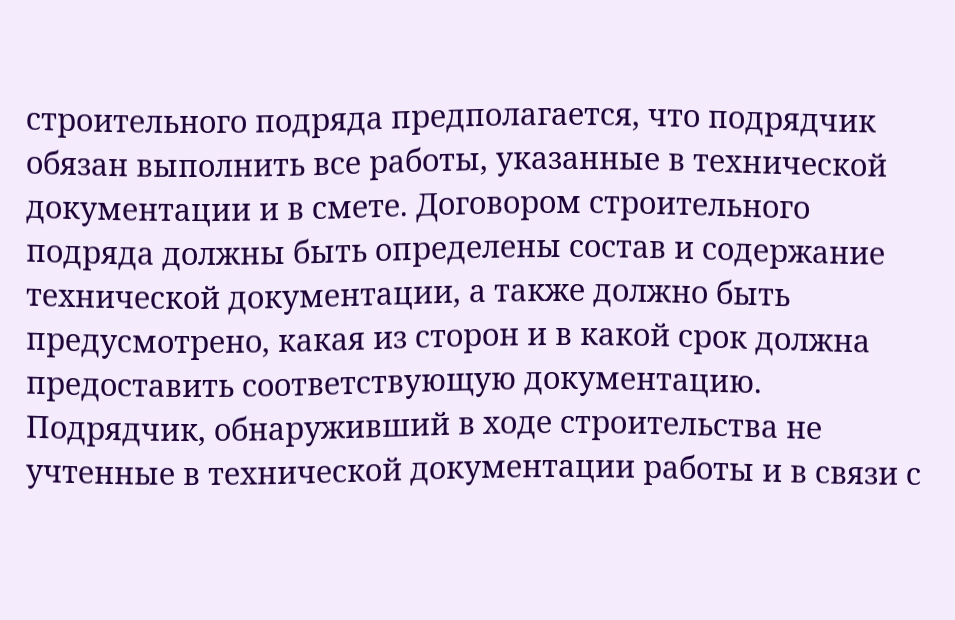строительного подряда предполагается, что подрядчик обязан выполнить все работы, указанные в технической документации и в смете. Договором строительного подряда должны быть определены состав и содержание технической документации, а также должно быть предусмотрено, какая из сторон и в какой срок должна предоставить соответствующую документацию. Подрядчик, обнаруживший в ходе строительства не учтенные в технической документации работы и в связи с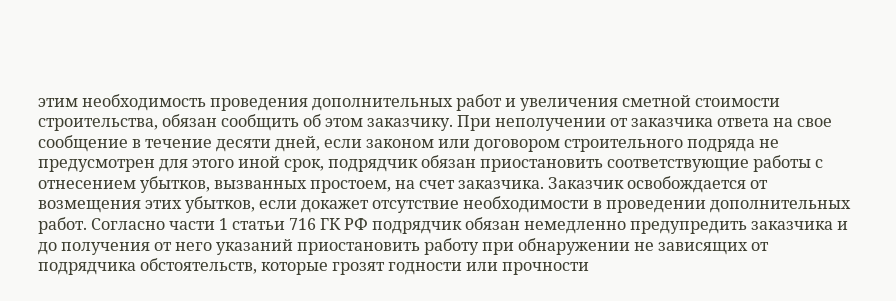этим необходимость проведения дополнительных работ и увеличения сметной стоимости строительства, обязан сообщить об этом заказчику. При неполучении от заказчика ответа на свое сообщение в течение десяти дней, если законом или договором строительного подряда не предусмотрен для этого иной срок, подрядчик обязан приостановить соответствующие работы с отнесением убытков, вызванных простоем, на счет заказчика. Заказчик освобождается от возмещения этих убытков, если докажет отсутствие необходимости в проведении дополнительных работ. Согласно части 1 статьи 716 ГК РФ подрядчик обязан немедленно предупредить заказчика и до получения от него указаний приостановить работу при обнаружении не зависящих от подрядчика обстоятельств, которые грозят годности или прочности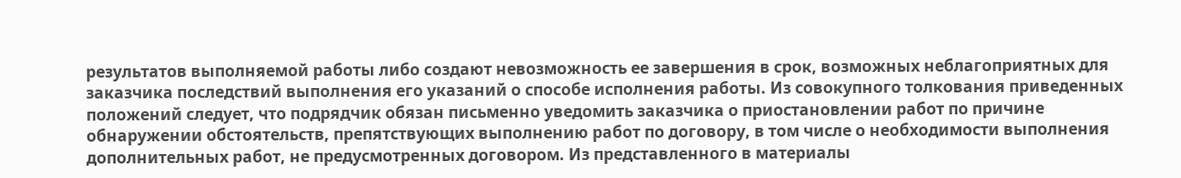результатов выполняемой работы либо создают невозможность ее завершения в срок, возможных неблагоприятных для заказчика последствий выполнения его указаний о способе исполнения работы. Из совокупного толкования приведенных положений следует, что подрядчик обязан письменно уведомить заказчика о приостановлении работ по причине обнаружении обстоятельств, препятствующих выполнению работ по договору, в том числе о необходимости выполнения дополнительных работ, не предусмотренных договором. Из представленного в материалы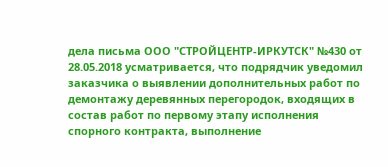дела письма ООО "СТРОЙЦЕНТР-ИРКУТСК" №430 от 28.05.2018 усматривается, что подрядчик уведомил заказчика о выявлении дополнительных работ по демонтажу деревянных перегородок, входящих в состав работ по первому этапу исполнения спорного контракта, выполнение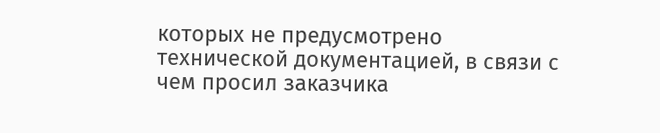которых не предусмотрено технической документацией, в связи с чем просил заказчика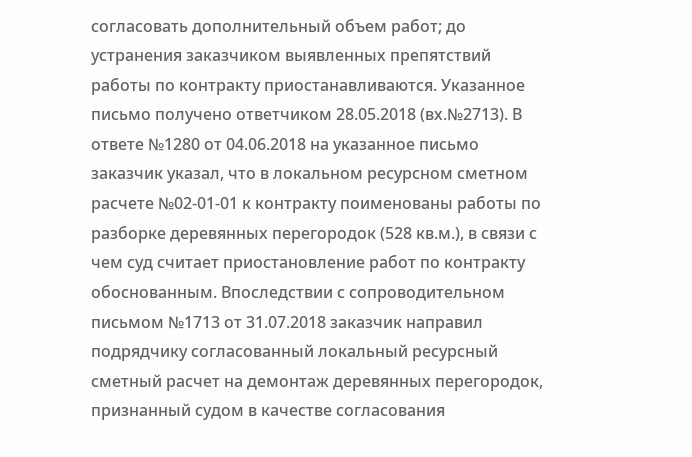согласовать дополнительный объем работ; до устранения заказчиком выявленных препятствий работы по контракту приостанавливаются. Указанное письмо получено ответчиком 28.05.2018 (вх.№2713). В ответе №1280 от 04.06.2018 на указанное письмо заказчик указал, что в локальном ресурсном сметном расчете №02-01-01 к контракту поименованы работы по разборке деревянных перегородок (528 кв.м.), в связи с чем суд считает приостановление работ по контракту обоснованным. Впоследствии с сопроводительном письмом №1713 от 31.07.2018 заказчик направил подрядчику согласованный локальный ресурсный сметный расчет на демонтаж деревянных перегородок, признанный судом в качестве согласования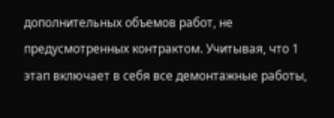дополнительных объемов работ, не предусмотренных контрактом. Учитывая, что 1 этап включает в себя все демонтажные работы,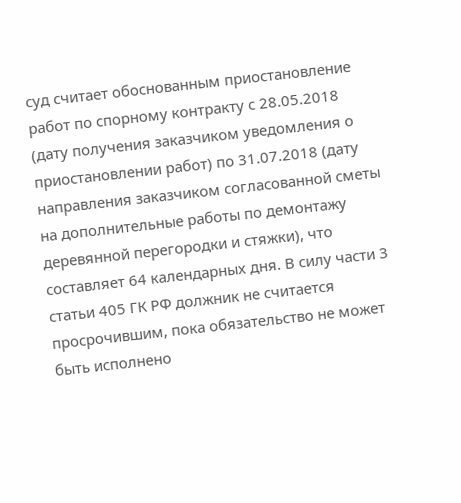суд считает обоснованным приостановление работ по спорному контракту с 28.05.2018 (дату получения заказчиком уведомления о приостановлении работ) по 31.07.2018 (дату направления заказчиком согласованной сметы на дополнительные работы по демонтажу деревянной перегородки и стяжки), что составляет 64 календарных дня. В силу части 3 статьи 405 ГК РФ должник не считается просрочившим, пока обязательство не может быть исполнено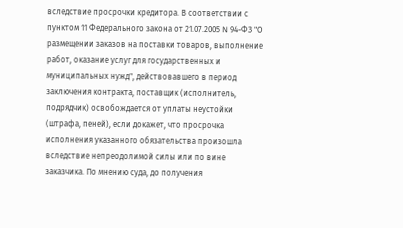вследствие просрочки кредитора. В соответствии с пунктом 11 Федерального закона от 21.07.2005 N 94-ФЗ "О размещении заказов на поставки товаров, выполнение работ, оказание услуг для государственных и муниципальных нужд", действовавшего в период заключения контракта, поставщик (исполнитель, подрядчик) освобождается от уплаты неустойки (штрафа, пеней), если докажет, что просрочка исполнения указанного обязательства произошла вследствие непреодолимой силы или по вине заказчика. По мнению суда, до получения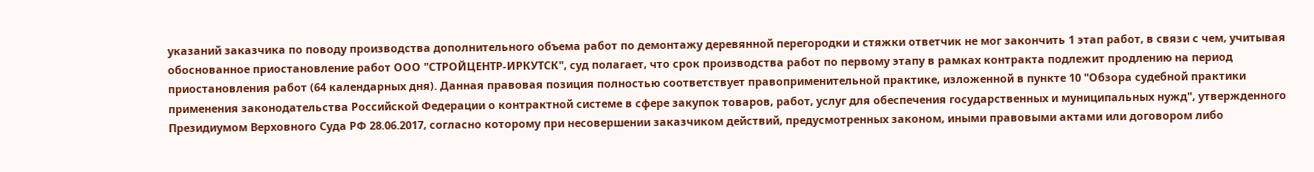указаний заказчика по поводу производства дополнительного объема работ по демонтажу деревянной перегородки и стяжки ответчик не мог закончить 1 этап работ, в связи с чем, учитывая обоснованное приостановление работ ООО "СТРОЙЦЕНТР-ИРКУТСК", суд полагает, что срок производства работ по первому этапу в рамках контракта подлежит продлению на период приостановления работ (64 календарных дня). Данная правовая позиция полностью соответствует правоприменительной практике, изложенной в пункте 10 "Обзора судебной практики применения законодательства Российской Федерации о контрактной системе в сфере закупок товаров, работ, услуг для обеспечения государственных и муниципальных нужд", утвержденного Президиумом Верховного Суда РФ 28.06.2017, согласно которому при несовершении заказчиком действий, предусмотренных законом, иными правовыми актами или договором либо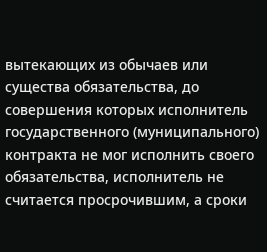вытекающих из обычаев или существа обязательства, до совершения которых исполнитель государственного (муниципального) контракта не мог исполнить своего обязательства, исполнитель не считается просрочившим, а сроки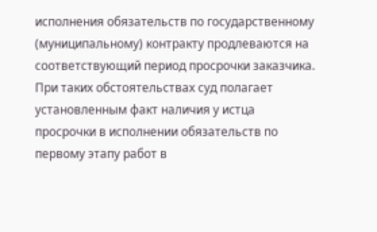исполнения обязательств по государственному (муниципальному) контракту продлеваются на соответствующий период просрочки заказчика. При таких обстоятельствах суд полагает установленным факт наличия у истца просрочки в исполнении обязательств по первому этапу работ в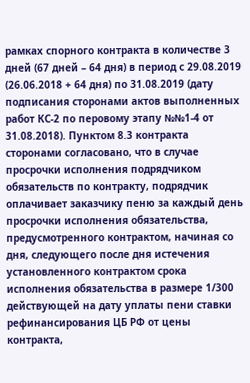рамках спорного контракта в количестве 3 дней (67 дней – 64 дня) в период с 29.08.2019 (26.06.2018 + 64 дня) по 31.08.2019 (дату подписания сторонами актов выполненных работ КС-2 по перовому этапу №№1-4 от 31.08.2018). Пунктом 8.3 контракта сторонами согласовано, что в случае просрочки исполнения подрядчиком обязательств по контракту, подрядчик оплачивает заказчику пеню за каждый день просрочки исполнения обязательства, предусмотренного контрактом, начиная со дня, следующего после дня истечения установленного контрактом срока исполнения обязательства в размере 1/300 действующей на дату уплаты пени ставки рефинансирования ЦБ РФ от цены контракта,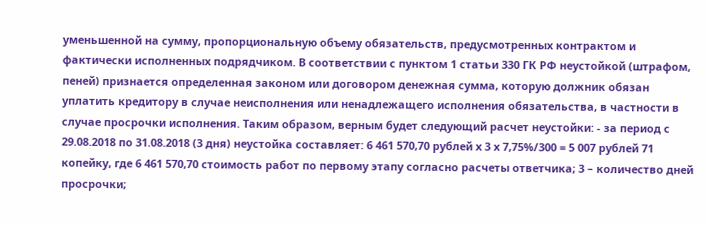уменьшенной на сумму, пропорциональную объему обязательств, предусмотренных контрактом и фактически исполненных подрядчиком. В соответствии с пунктом 1 статьи 330 ГК РФ неустойкой (штрафом, пеней) признается определенная законом или договором денежная сумма, которую должник обязан уплатить кредитору в случае неисполнения или ненадлежащего исполнения обязательства, в частности в случае просрочки исполнения. Таким образом, верным будет следующий расчет неустойки: - за период с 29.08.2018 по 31.08.2018 (3 дня) неустойка составляет: 6 461 570,70 рублей х 3 х 7,75%/300 = 5 007 рублей 71 копейку, где 6 461 570,70 стоимость работ по первому этапу согласно расчеты ответчика; 3 – количество дней просрочки;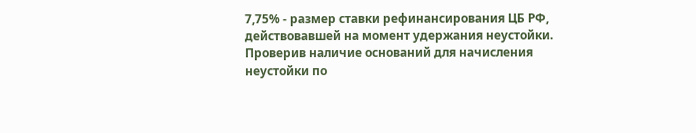7,75% - размер ставки рефинансирования ЦБ РФ, действовавшей на момент удержания неустойки. Проверив наличие оснований для начисления неустойки по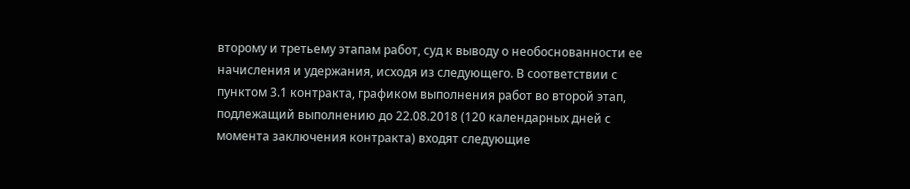второму и третьему этапам работ, суд к выводу о необоснованности ее начисления и удержания, исходя из следующего. В соответствии с пунктом 3.1 контракта, графиком выполнения работ во второй этап, подлежащий выполнению до 22.08.2018 (120 календарных дней с момента заключения контракта) входят следующие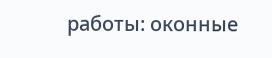работы: оконные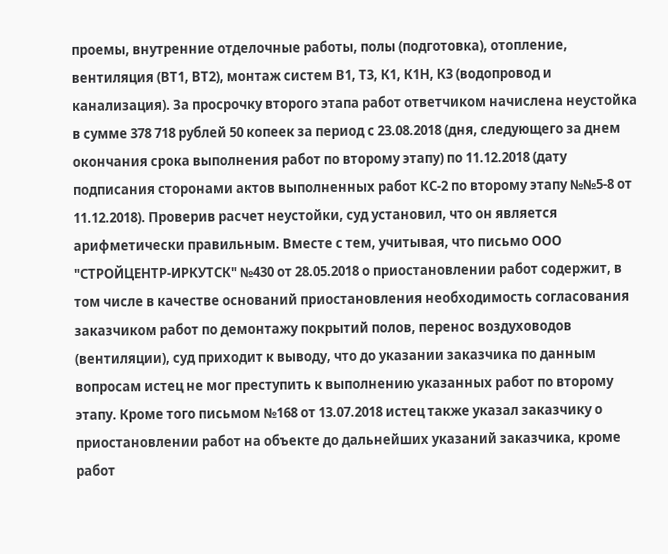проемы, внутренние отделочные работы, полы (подготовка), отопление, вентиляция (ВТ1, ВТ2), монтаж систем В1, Т3, К1, К1Н, К3 (водопровод и канализация). За просрочку второго этапа работ ответчиком начислена неустойка в сумме 378 718 рублей 50 копеек за период с 23.08.2018 (дня, следующего за днем окончания срока выполнения работ по второму этапу) по 11.12.2018 (дату подписания сторонами актов выполненных работ КС-2 по второму этапу №№5-8 от 11.12.2018). Проверив расчет неустойки, суд установил, что он является арифметически правильным. Вместе с тем, учитывая, что письмо ООО "СТРОЙЦЕНТР-ИРКУТСК" №430 от 28.05.2018 о приостановлении работ содержит, в том числе в качестве оснований приостановления необходимость согласования заказчиком работ по демонтажу покрытий полов, перенос воздуховодов (вентиляции), суд приходит к выводу, что до указании заказчика по данным вопросам истец не мог преступить к выполнению указанных работ по второму этапу. Кроме того письмом №168 от 13.07.2018 истец также указал заказчику о приостановлении работ на объекте до дальнейших указаний заказчика, кроме работ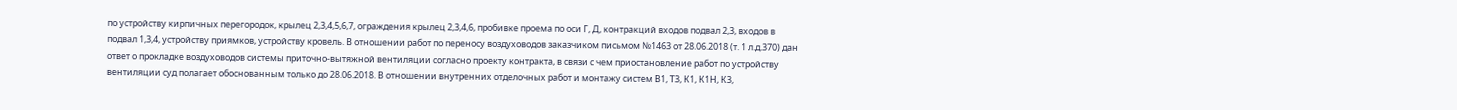по устройству кирпичных перегородок, крылец 2,3,4,5,6,7, ограждения крылец 2,3,4,6, пробивке проема по оси Г, Д, контракций входов подвал 2,3, входов в подвал 1,3,4, устройству приямков, устройству кровель. В отношении работ по переносу воздуховодов заказчиком письмом №1463 от 28.06.2018 (т. 1 л.д.370) дан ответ о прокладке воздуховодов системы приточно-вытяжной вентиляции согласно проекту контракта, в связи с чем приостановление работ по устройству вентиляции суд полагает обоснованным только до 28.06.2018. В отношении внутренних отделочных работ и монтажу систем В1, Т3, К1, К1Н, К3,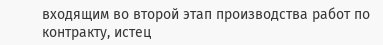входящим во второй этап производства работ по контракту, истец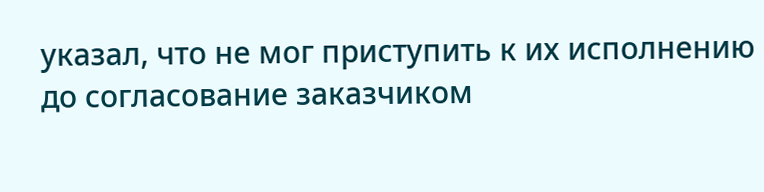указал, что не мог приступить к их исполнению до согласование заказчиком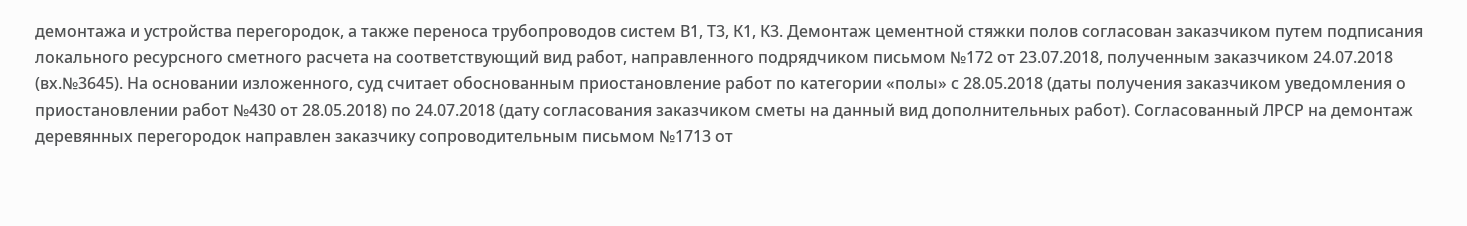демонтажа и устройства перегородок, а также переноса трубопроводов систем В1, Т3, К1, К3. Демонтаж цементной стяжки полов согласован заказчиком путем подписания локального ресурсного сметного расчета на соответствующий вид работ, направленного подрядчиком письмом №172 от 23.07.2018, полученным заказчиком 24.07.2018 (вх.№3645). На основании изложенного, суд считает обоснованным приостановление работ по категории «полы» с 28.05.2018 (даты получения заказчиком уведомления о приостановлении работ №430 от 28.05.2018) по 24.07.2018 (дату согласования заказчиком сметы на данный вид дополнительных работ). Согласованный ЛРСР на демонтаж деревянных перегородок направлен заказчику сопроводительным письмом №1713 от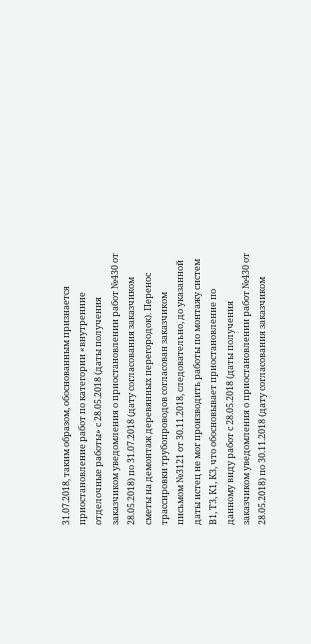31.07.2018, таким образом, обоснованным признается приостановление работ по категории «внутренние отделочные работы» с 28.05.2018 (даты получения заказчиком уведомления о приостановлении работ №430 от 28.05.2018) по 31.07.2018 (дату согласования заказчиком сметы на демонтаж деревянных перегородок). Перенос трассировки трубопроводов согласован заказчиком письмом №3121 от 30.11.2018, следовательно, до указанной даты истец не мог производить работы по монтажу систем В1, Т3, К1, К3, что обосновывает приостановление по данному виду работ с 28.05.2018 (даты получения заказчиком уведомления о приостановлении работ №430 от 28.05.2018) по 30.11.2018 (дату согласования заказчиком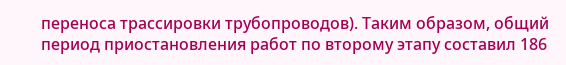переноса трассировки трубопроводов). Таким образом, общий период приостановления работ по второму этапу составил 186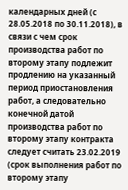календарных дней (с 28.05.2018 по 30.11.2018), в связи с чем срок производства работ по второму этапу подлежит продлению на указанный период приостановления работ, а следовательно конечной датой производства работ по второму этапу контракта следует считать 23.02.2019 (срок выполнения работ по второму этапу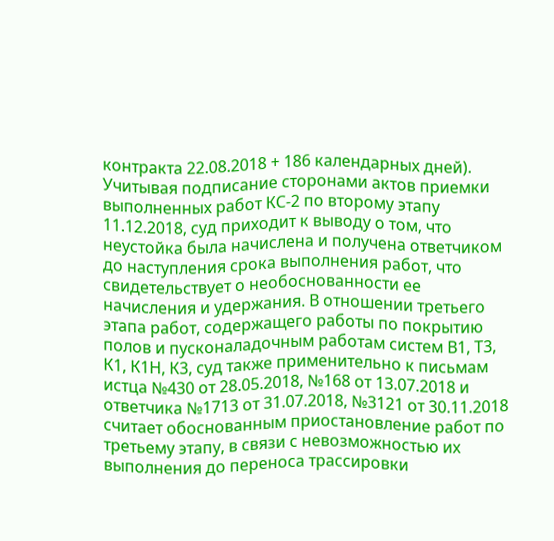контракта 22.08.2018 + 186 календарных дней). Учитывая подписание сторонами актов приемки выполненных работ КС-2 по второму этапу 11.12.2018, суд приходит к выводу о том, что неустойка была начислена и получена ответчиком до наступления срока выполнения работ, что свидетельствует о необоснованности ее начисления и удержания. В отношении третьего этапа работ, содержащего работы по покрытию полов и пусконаладочным работам систем В1, Т3, К1, К1Н, К3, суд также применительно к письмам истца №430 от 28.05.2018, №168 от 13.07.2018 и ответчика №1713 от 31.07.2018, №3121 от 30.11.2018 считает обоснованным приостановление работ по третьему этапу, в связи с невозможностью их выполнения до переноса трассировки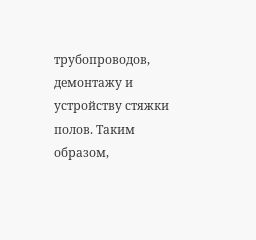трубопроводов, демонтажу и устройству стяжки полов. Таким образом,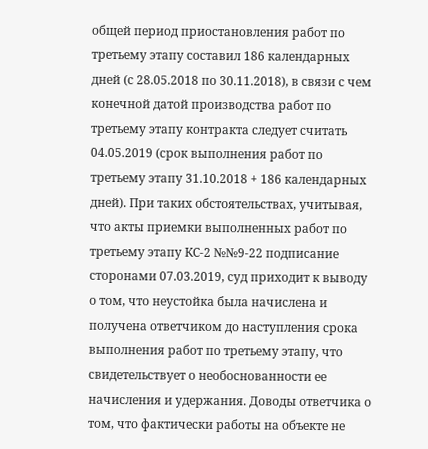общей период приостановления работ по третьему этапу составил 186 календарных дней (с 28.05.2018 по 30.11.2018), в связи с чем конечной датой производства работ по третьему этапу контракта следует считать 04.05.2019 (срок выполнения работ по третьему этапу 31.10.2018 + 186 календарных дней). При таких обстоятельствах, учитывая, что акты приемки выполненных работ по третьему этапу КС-2 №№9-22 подписание сторонами 07.03.2019, суд приходит к выводу о том, что неустойка была начислена и получена ответчиком до наступления срока выполнения работ по третьему этапу, что свидетельствует о необоснованности ее начисления и удержания. Доводы ответчика о том, что фактически работы на объекте не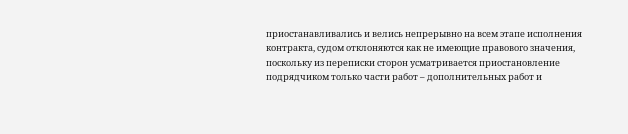приостанавливались и велись непрерывно на всем этапе исполнения контракта, судом отклоняются как не имеющие правового значения, поскольку из переписки сторон усматривается приостановление подрядчиком только части работ – дополнительных работ и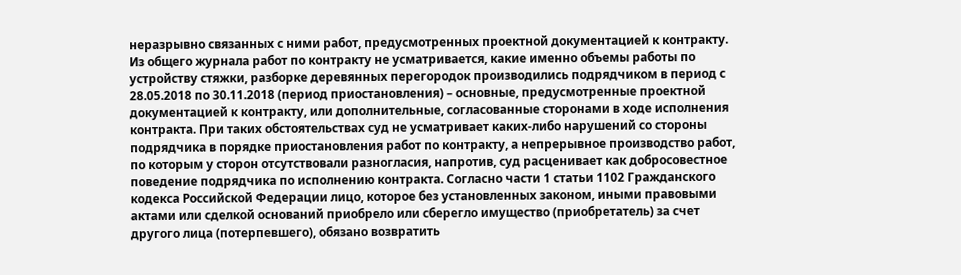неразрывно связанных с ними работ, предусмотренных проектной документацией к контракту. Из общего журнала работ по контракту не усматривается, какие именно объемы работы по устройству стяжки, разборке деревянных перегородок производились подрядчиком в период с 28.05.2018 по 30.11.2018 (период приостановления) – основные, предусмотренные проектной документацией к контракту, или дополнительные, согласованные сторонами в ходе исполнения контракта. При таких обстоятельствах суд не усматривает каких-либо нарушений со стороны подрядчика в порядке приостановления работ по контракту, а непрерывное производство работ, по которым у сторон отсутствовали разногласия, напротив, суд расценивает как добросовестное поведение подрядчика по исполнению контракта. Согласно части 1 статьи 1102 Гражданского кодекса Российской Федерации лицо, которое без установленных законом, иными правовыми актами или сделкой оснований приобрело или сберегло имущество (приобретатель) за счет другого лица (потерпевшего), обязано возвратить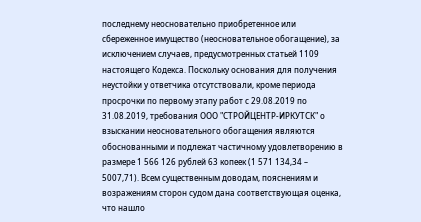последнему неосновательно приобретенное или сбереженное имущество (неосновательное обогащение), за исключением случаев, предусмотренных статьей 1109 настоящего Кодекса. Поскольку основания для получения неустойки у ответчика отсутствовали, кроме периода просрочки по первому этапу работ с 29.08.2019 по 31.08.2019, требования ООО "СТРОЙЦЕНТР-ИРКУТСК" о взыскании неосновательного обогащения являются обоснованными и подлежат частичному удовлетворению в размере 1 566 126 рублей 63 копеек (1 571 134,34 – 5007,71). Всем существенным доводам, пояснениям и возражениям сторон судом дана соответствующая оценка, что нашло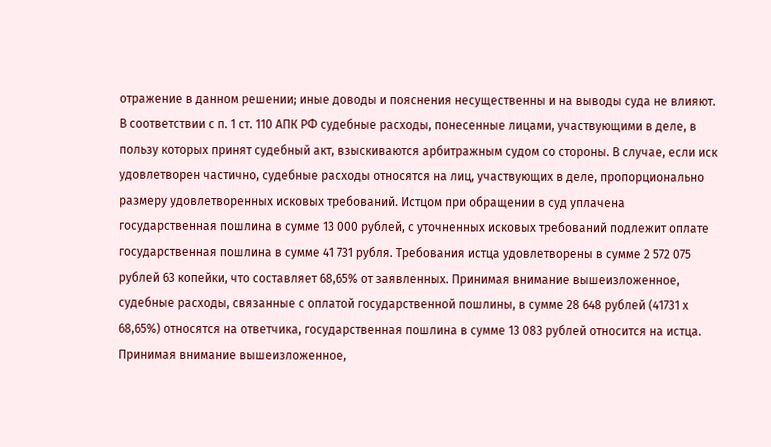отражение в данном решении; иные доводы и пояснения несущественны и на выводы суда не влияют. В соответствии с п. 1 ст. 110 АПК РФ судебные расходы, понесенные лицами, участвующими в деле, в пользу которых принят судебный акт, взыскиваются арбитражным судом со стороны. В случае, если иск удовлетворен частично, судебные расходы относятся на лиц, участвующих в деле, пропорционально размеру удовлетворенных исковых требований. Истцом при обращении в суд уплачена государственная пошлина в сумме 13 000 рублей, с уточненных исковых требований подлежит оплате государственная пошлина в сумме 41 731 рубля. Требования истца удовлетворены в сумме 2 572 075 рублей 63 копейки, что составляет 68,65% от заявленных. Принимая внимание вышеизложенное, судебные расходы, связанные с оплатой государственной пошлины, в сумме 28 648 рублей (41731 х 68,65%) относятся на ответчика, государственная пошлина в сумме 13 083 рублей относится на истца. Принимая внимание вышеизложенное,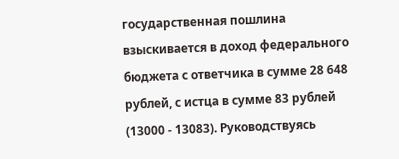государственная пошлина взыскивается в доход федерального бюджета с ответчика в сумме 28 648 рублей, с истца в сумме 83 рублей (13000 - 13083). Руководствуясь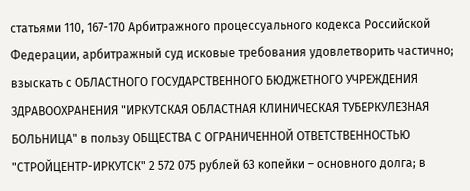статьями 110, 167-170 Арбитражного процессуального кодекса Российской Федерации, арбитражный суд исковые требования удовлетворить частично; взыскать с ОБЛАСТНОГО ГОСУДАРСТВЕННОГО БЮДЖЕТНОГО УЧРЕЖДЕНИЯ ЗДРАВООХРАНЕНИЯ "ИРКУТСКАЯ ОБЛАСТНАЯ КЛИНИЧЕСКАЯ ТУБЕРКУЛЕЗНАЯ БОЛЬНИЦА" в пользу ОБЩЕСТВА С ОГРАНИЧЕННОЙ ОТВЕТСТВЕННОСТЬЮ "СТРОЙЦЕНТР-ИРКУТСК" 2 572 075 рублей 63 копейки – основного долга; в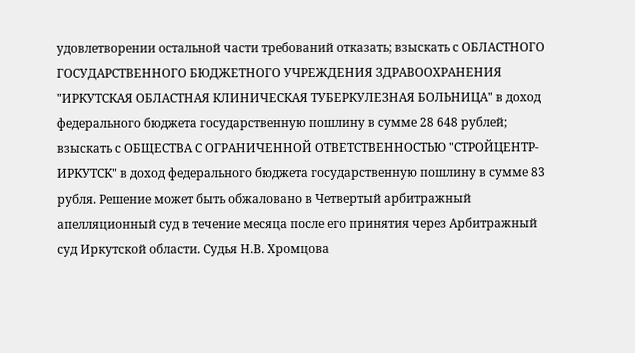удовлетворении остальной части требований отказать; взыскать с ОБЛАСТНОГО ГОСУДАРСТВЕННОГО БЮДЖЕТНОГО УЧРЕЖДЕНИЯ ЗДРАВООХРАНЕНИЯ "ИРКУТСКАЯ ОБЛАСТНАЯ КЛИНИЧЕСКАЯ ТУБЕРКУЛЕЗНАЯ БОЛЬНИЦА" в доход федерального бюджета государственную пошлину в сумме 28 648 рублей; взыскать с ОБЩЕСТВА С ОГРАНИЧЕННОЙ ОТВЕТСТВЕННОСТЬЮ "СТРОЙЦЕНТР-ИРКУТСК" в доход федерального бюджета государственную пошлину в сумме 83 рубля. Решение может быть обжаловано в Четвертый арбитражный апелляционный суд в течение месяца после его принятия через Арбитражный суд Иркутской области. Судья Н.В. Хромцова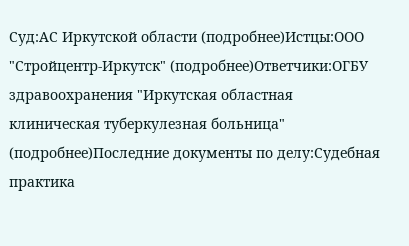Суд:АС Иркутской области (подробнее)Истцы:ООО "Стройцентр-Иркутск" (подробнее)Ответчики:ОГБУ здравоохранения "Иркутская областная клиническая туберкулезная больница" (подробнее)Последние документы по делу:Судебная практика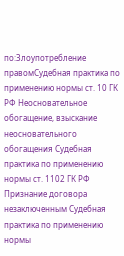по:Злоупотребление правомСудебная практика по применению нормы ст. 10 ГК РФ Неосновательное обогащение, взыскание неосновательного обогащения Судебная практика по применению нормы ст. 1102 ГК РФ Признание договора незаключенным Судебная практика по применению нормы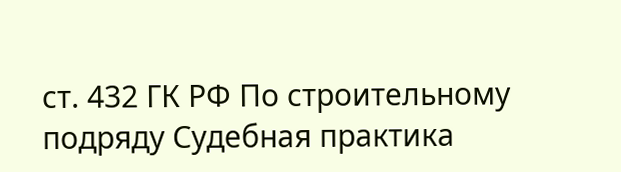ст. 432 ГК РФ По строительному подряду Судебная практика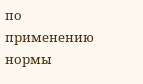по применению нормы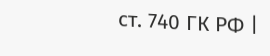ст. 740 ГК РФ |